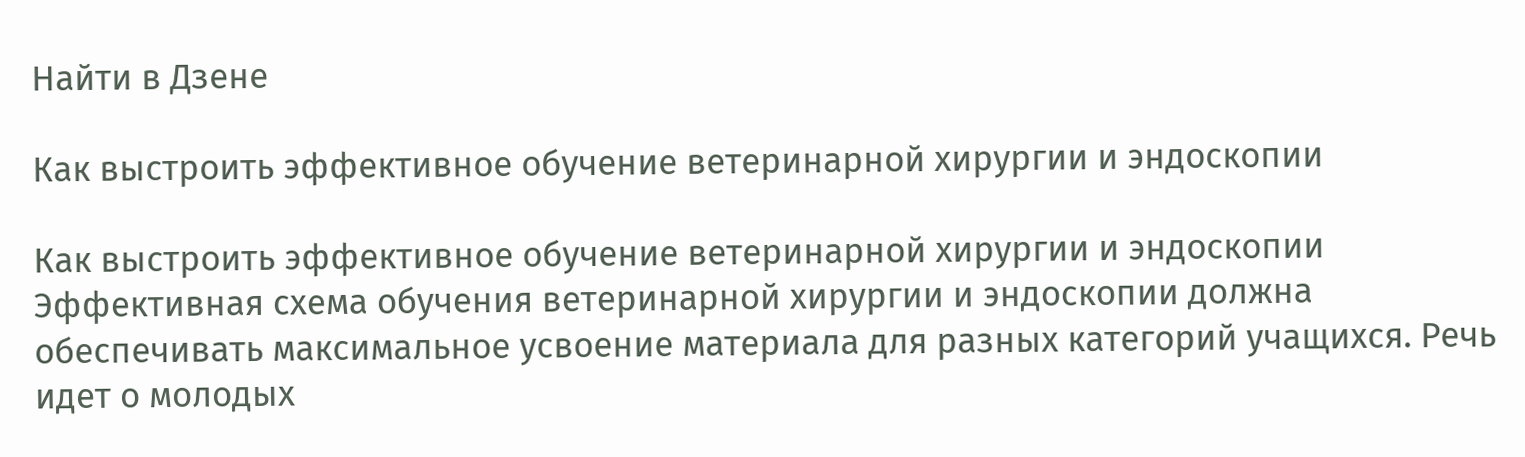Найти в Дзене

Как выстроить эффективное обучение ветеринарной хирургии и эндоскопии

Как выстроить эффективное обучение ветеринарной хирургии и эндоскопии Эффективная схема обучения ветеринарной хирургии и эндоскопии должна обеспечивать максимальное усвоение материала для разных категорий учащихся. Речь идет о молодых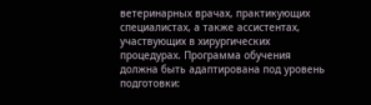ветеринарных врачах, практикующих специалистах, а также ассистентах, участвующих в хирургических процедурах. Программа обучения должна быть адаптирована под уровень подготовки: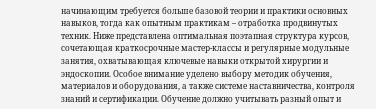начинающим требуется больше базовой теории и практики основных навыков, тогда как опытным практикам – отработка продвинутых техник. Ниже представлена оптимальная поэтапная структура курсов, сочетающая краткосрочные мастер-классы и регулярные модульные занятия, охватывающая ключевые навыки открытой хирургии и эндоскопии. Особое внимание уделено выбору методик обучения, материалов и оборудования, а также системе наставничества, контроля знаний и сертификации. Обучение должно учитывать разный опыт и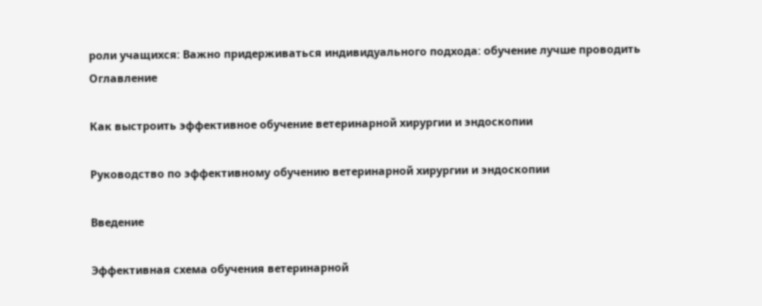роли учащихся: Важно придерживаться индивидуального подхода: обучение лучше проводить
Оглавление

Как выстроить эффективное обучение ветеринарной хирургии и эндоскопии

Руководство по эффективному обучению ветеринарной хирургии и эндоскопии

Введение

Эффективная схема обучения ветеринарной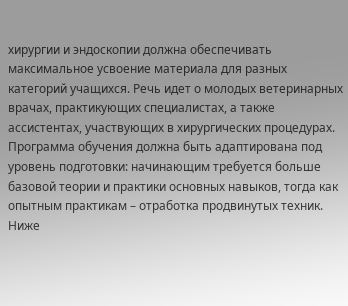хирургии и эндоскопии должна обеспечивать максимальное усвоение материала для разных категорий учащихся. Речь идет о молодых ветеринарных врачах, практикующих специалистах, а также ассистентах, участвующих в хирургических процедурах. Программа обучения должна быть адаптирована под уровень подготовки: начинающим требуется больше базовой теории и практики основных навыков, тогда как опытным практикам – отработка продвинутых техник. Ниже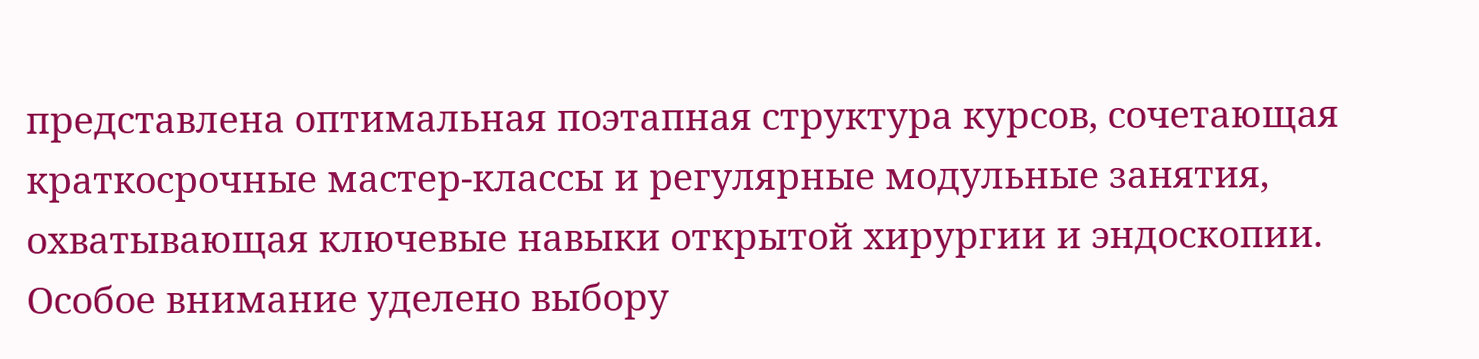представлена оптимальная поэтапная структура курсов, сочетающая краткосрочные мастер-классы и регулярные модульные занятия, охватывающая ключевые навыки открытой хирургии и эндоскопии. Особое внимание уделено выбору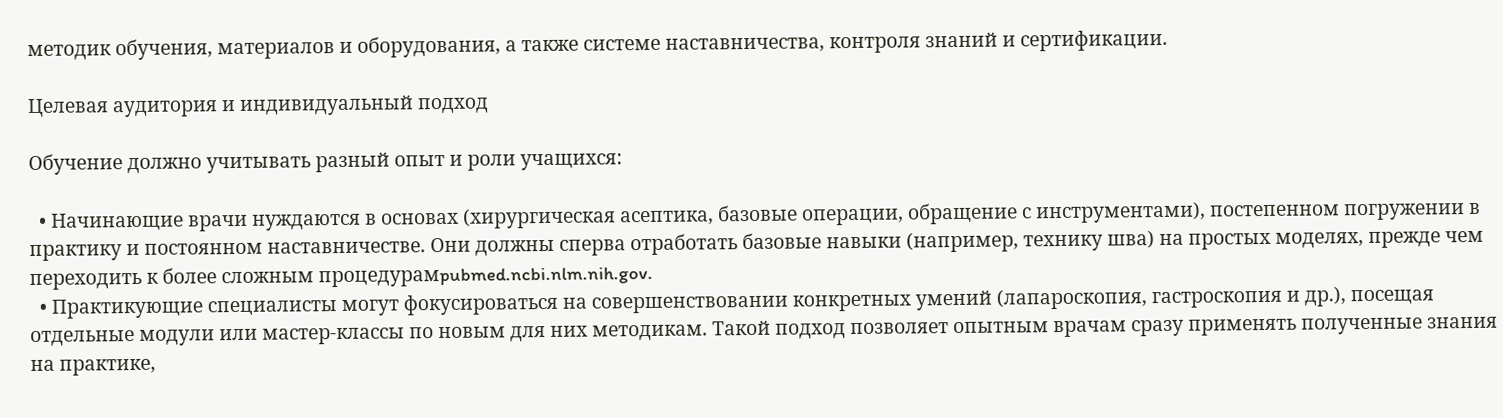методик обучения, материалов и оборудования, а также системе наставничества, контроля знаний и сертификации.

Целевая аудитория и индивидуальный подход

Обучение должно учитывать разный опыт и роли учащихся:

  • Начинающие врачи нуждаются в основах (хирургическая асептика, базовые операции, обращение с инструментами), постепенном погружении в практику и постоянном наставничестве. Они должны сперва отработать базовые навыки (например, технику шва) на простых моделях, прежде чем переходить к более сложным процедурамpubmed.ncbi.nlm.nih.gov.
  • Практикующие специалисты могут фокусироваться на совершенствовании конкретных умений (лапароскопия, гастроскопия и др.), посещая отдельные модули или мастер-классы по новым для них методикам. Такой подход позволяет опытным врачам сразу применять полученные знания на практике,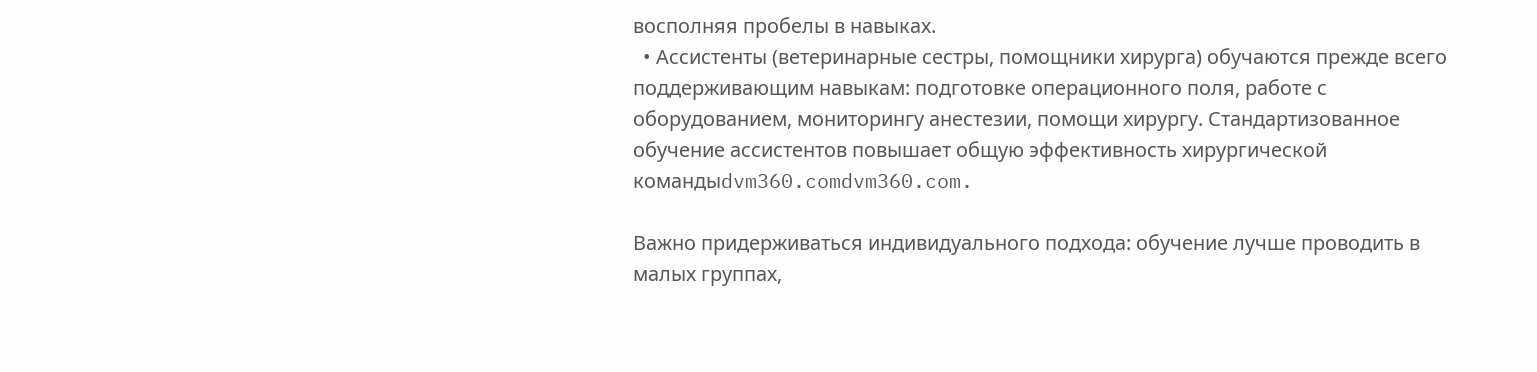восполняя пробелы в навыках.
  • Ассистенты (ветеринарные сестры, помощники хирурга) обучаются прежде всего поддерживающим навыкам: подготовке операционного поля, работе с оборудованием, мониторингу анестезии, помощи хирургу. Стандартизованное обучение ассистентов повышает общую эффективность хирургической командыdvm360.comdvm360.com.

Важно придерживаться индивидуального подхода: обучение лучше проводить в малых группах,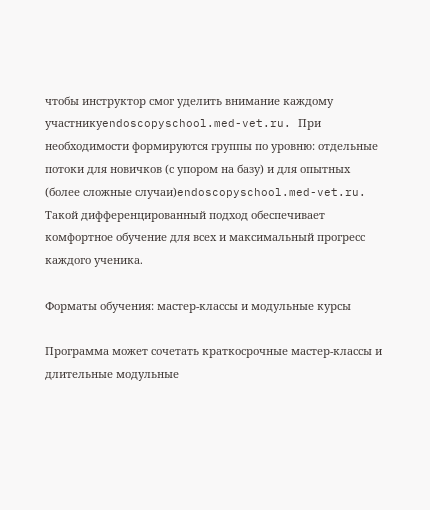чтобы инструктор смог уделить внимание каждому участникуendoscopyschool.med-vet.ru. При необходимости формируются группы по уровню: отдельные потоки для новичков (с упором на базу) и для опытных (более сложные случаи)endoscopyschool.med-vet.ru. Такой дифференцированный подход обеспечивает комфортное обучение для всех и максимальный прогресс каждого ученика.

Форматы обучения: мастер-классы и модульные курсы

Программа может сочетать краткосрочные мастер-классы и длительные модульные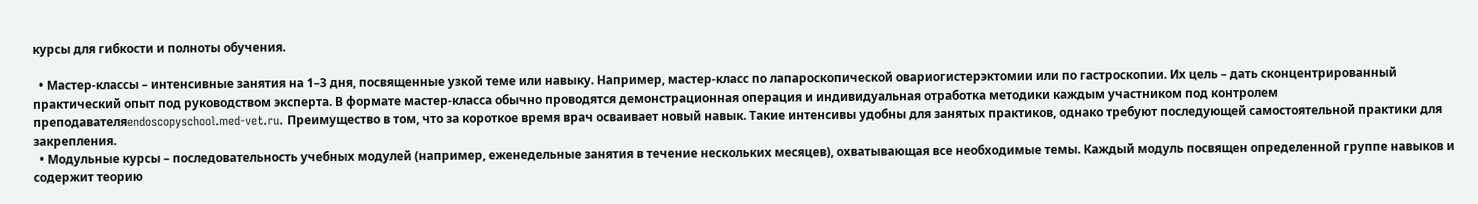курсы для гибкости и полноты обучения.

  • Мастер-классы – интенсивные занятия на 1–3 дня, посвященные узкой теме или навыку. Например, мастер-класс по лапароскопической овариогистерэктомии или по гастроскопии. Их цель – дать сконцентрированный практический опыт под руководством эксперта. В формате мастер-класса обычно проводятся демонстрационная операция и индивидуальная отработка методики каждым участником под контролем преподавателяendoscopyschool.med-vet.ru. Преимущество в том, что за короткое время врач осваивает новый навык. Такие интенсивы удобны для занятых практиков, однако требуют последующей самостоятельной практики для закрепления.
  • Модульные курсы – последовательность учебных модулей (например, еженедельные занятия в течение нескольких месяцев), охватывающая все необходимые темы. Каждый модуль посвящен определенной группе навыков и содержит теорию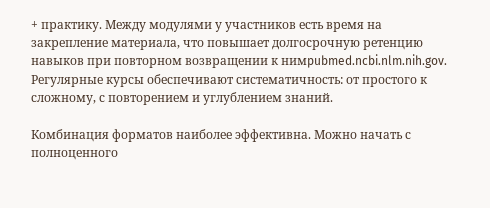+ практику. Между модулями у участников есть время на закрепление материала, что повышает долгосрочную ретенцию навыков при повторном возвращении к нимpubmed.ncbi.nlm.nih.gov. Регулярные курсы обеспечивают систематичность: от простого к сложному, с повторением и углублением знаний.

Комбинация форматов наиболее эффективна. Можно начать с полноценного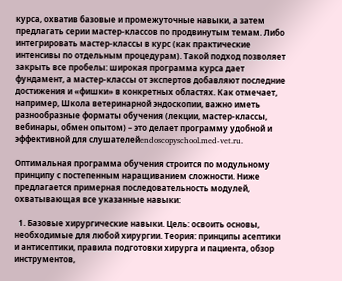курса, охватив базовые и промежуточные навыки, а затем предлагать серии мастер-классов по продвинутым темам. Либо интегрировать мастер-классы в курс (как практические интенсивы по отдельным процедурам). Такой подход позволяет закрыть все пробелы: широкая программа курса дает фундамент, а мастер-классы от экспертов добавляют последние достижения и «фишки» в конкретных областях. Как отмечает, например, Школа ветеринарной эндоскопии, важно иметь разнообразные форматы обучения (лекции, мастер-классы, вебинары, обмен опытом) – это делает программу удобной и эффективной для слушателейendoscopyschool.med-vet.ru.

Оптимальная программа обучения строится по модульному принципу с постепенным наращиванием сложности. Ниже предлагается примерная последовательность модулей, охватывающая все указанные навыки:

  1. Базовые хирургические навыки. Цель: освоить основы, необходимые для любой хирургии. Теория: принципы асептики и антисептики, правила подготовки хирурга и пациента, обзор инструментов,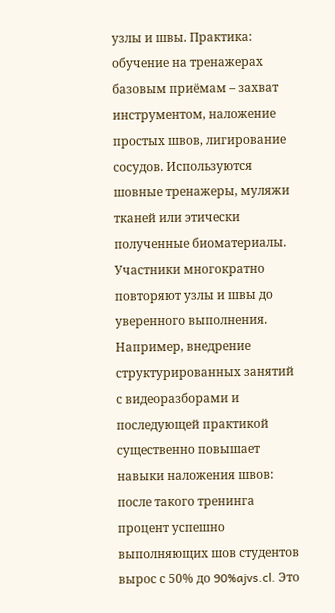узлы и швы. Практика: обучение на тренажерах базовым приёмам – захват инструментом, наложение простых швов, лигирование сосудов. Используются шовные тренажеры, муляжи тканей или этически полученные биоматериалы. Участники многократно повторяют узлы и швы до уверенного выполнения. Например, внедрение структурированных занятий с видеоразборами и последующей практикой существенно повышает навыки наложения швов: после такого тренинга процент успешно выполняющих шов студентов вырос с 50% до 90%ajvs.cl. Это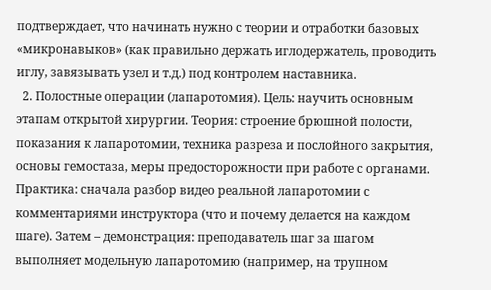подтверждает, что начинать нужно с теории и отработки базовых «микронавыков» (как правильно держать иглодержатель, проводить иглу, завязывать узел и т.д.) под контролем наставника.
  2. Полостные операции (лапаротомия). Цель: научить основным этапам открытой хирургии. Теория: строение брюшной полости, показания к лапаротомии, техника разреза и послойного закрытия, основы гемостаза, меры предосторожности при работе с органами. Практика: сначала разбор видео реальной лапаротомии с комментариями инструктора (что и почему делается на каждом шаге). Затем – демонстрация: преподаватель шаг за шагом выполняет модельную лапаротомию (например, на трупном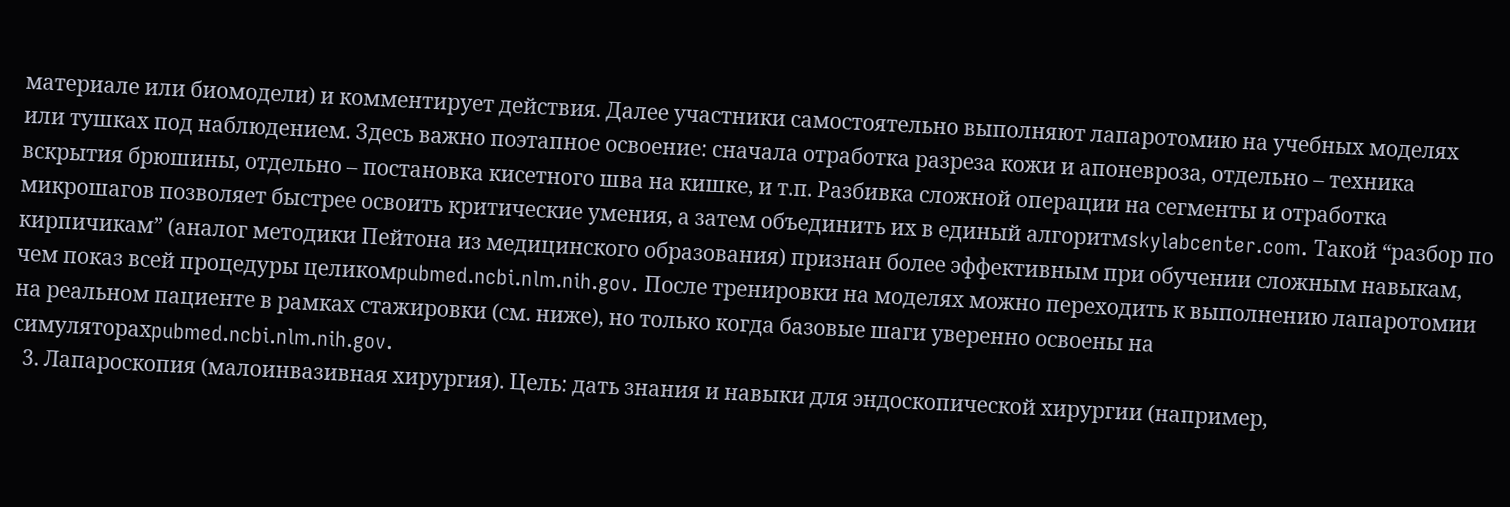материале или биомодели) и комментирует действия. Далее участники самостоятельно выполняют лапаротомию на учебных моделях или тушках под наблюдением. Здесь важно поэтапное освоение: сначала отработка разреза кожи и апоневроза, отдельно – техника вскрытия брюшины, отдельно – постановка кисетного шва на кишке, и т.п. Разбивка сложной операции на сегменты и отработка микрошагов позволяет быстрее освоить критические умения, а затем объединить их в единый алгоритмskylabcenter.com. Такой “разбор по кирпичикам” (аналог методики Пейтона из медицинского образования) признан более эффективным при обучении сложным навыкам, чем показ всей процедуры целикомpubmed.ncbi.nlm.nih.gov. После тренировки на моделях можно переходить к выполнению лапаротомии на реальном пациенте в рамках стажировки (см. ниже), но только когда базовые шаги уверенно освоены на симуляторахpubmed.ncbi.nlm.nih.gov.
  3. Лапароскопия (малоинвазивная хирургия). Цель: дать знания и навыки для эндоскопической хирургии (например,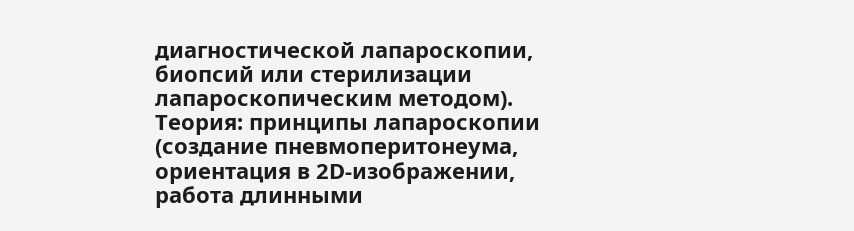диагностической лапароскопии, биопсий или стерилизации лапароскопическим методом). Теория: принципы лапароскопии (создание пневмоперитонеума, ориентация в 2D-изображении, работа длинными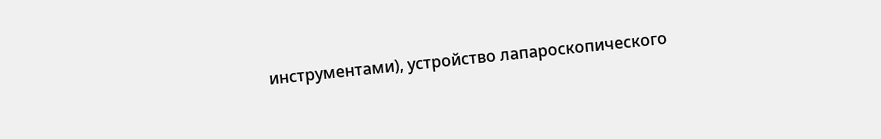инструментами), устройство лапароскопического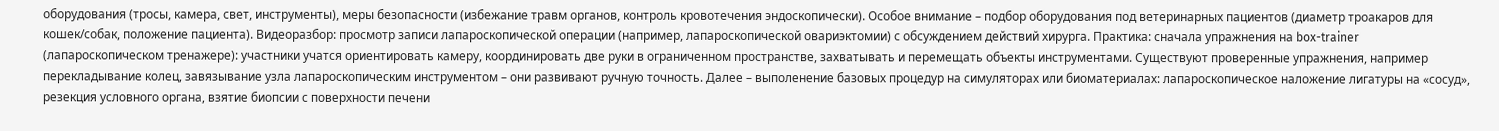оборудования (тросы, камера, свет, инструменты), меры безопасности (избежание травм органов, контроль кровотечения эндоскопически). Особое внимание – подбор оборудования под ветеринарных пациентов (диаметр троакаров для кошек/собак, положение пациента). Видеоразбор: просмотр записи лапароскопической операции (например, лапароскопической овариэктомии) с обсуждением действий хирурга. Практика: сначала упражнения на box-trainer (лапароскопическом тренажере): участники учатся ориентировать камеру, координировать две руки в ограниченном пространстве, захватывать и перемещать объекты инструментами. Существуют проверенные упражнения, например перекладывание колец, завязывание узла лапароскопическим инструментом – они развивают ручную точность. Далее – выполенение базовых процедур на симуляторах или биоматериалах: лапароскопическое наложение лигатуры на «сосуд», резекция условного органа, взятие биопсии с поверхности печени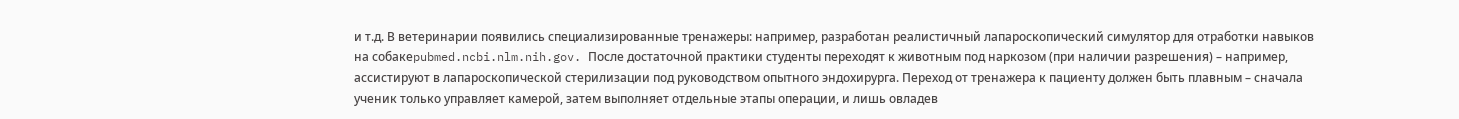и т.д. В ветеринарии появились специализированные тренажеры: например, разработан реалистичный лапароскопический симулятор для отработки навыков на собакеpubmed.ncbi.nlm.nih.gov. После достаточной практики студенты переходят к животным под наркозом (при наличии разрешения) – например, ассистируют в лапароскопической стерилизации под руководством опытного эндохирурга. Переход от тренажера к пациенту должен быть плавным – сначала ученик только управляет камерой, затем выполняет отдельные этапы операции, и лишь овладев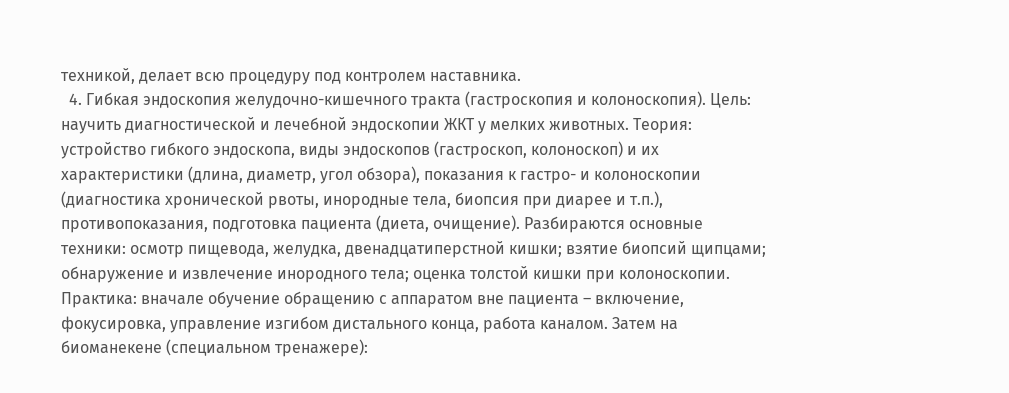техникой, делает всю процедуру под контролем наставника.
  4. Гибкая эндоскопия желудочно-кишечного тракта (гастроскопия и колоноскопия). Цель: научить диагностической и лечебной эндоскопии ЖКТ у мелких животных. Теория: устройство гибкого эндоскопа, виды эндоскопов (гастроскоп, колоноскоп) и их характеристики (длина, диаметр, угол обзора), показания к гастро- и колоноскопии (диагностика хронической рвоты, инородные тела, биопсия при диарее и т.п.), противопоказания, подготовка пациента (диета, очищение). Разбираются основные техники: осмотр пищевода, желудка, двенадцатиперстной кишки; взятие биопсий щипцами; обнаружение и извлечение инородного тела; оценка толстой кишки при колоноскопии. Практика: вначале обучение обращению с аппаратом вне пациента – включение, фокусировка, управление изгибом дистального конца, работа каналом. Затем на биоманекене (специальном тренажере):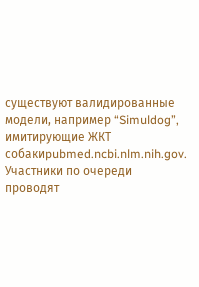существуют валидированные модели, например “Simuldog”, имитирующие ЖКТ собакиpubmed.ncbi.nlm.nih.gov. Участники по очереди проводят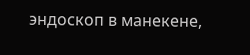эндоскоп в манекене,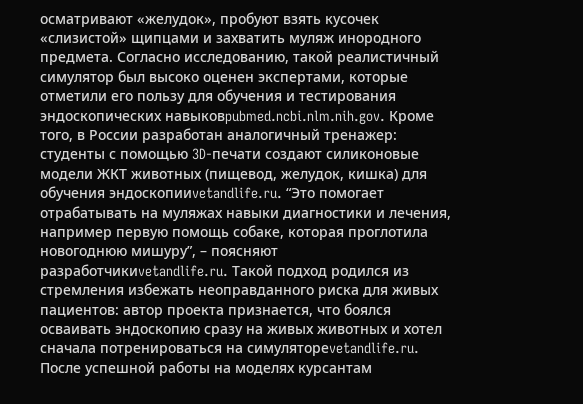осматривают «желудок», пробуют взять кусочек «слизистой» щипцами и захватить муляж инородного предмета. Согласно исследованию, такой реалистичный симулятор был высоко оценен экспертами, которые отметили его пользу для обучения и тестирования эндоскопических навыковpubmed.ncbi.nlm.nih.gov. Кроме того, в России разработан аналогичный тренажер: студенты с помощью 3D-печати создают силиконовые модели ЖКТ животных (пищевод, желудок, кишка) для обучения эндоскопииvetandlife.ru. “Это помогает отрабатывать на муляжах навыки диагностики и лечения, например первую помощь собаке, которая проглотила новогоднюю мишуру”, – поясняют разработчикиvetandlife.ru. Такой подход родился из стремления избежать неоправданного риска для живых пациентов: автор проекта признается, что боялся осваивать эндоскопию сразу на живых животных и хотел сначала потренироваться на симулятореvetandlife.ru. После успешной работы на моделях курсантам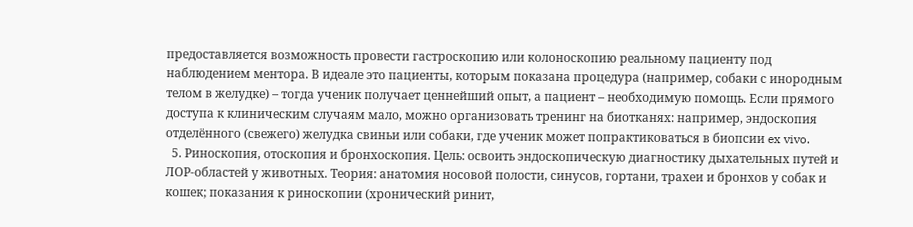предоставляется возможность провести гастроскопию или колоноскопию реальному пациенту под наблюдением ментора. В идеале это пациенты, которым показана процедура (например, собаки с инородным телом в желудке) – тогда ученик получает ценнейший опыт, а пациент – необходимую помощь. Если прямого доступа к клиническим случаям мало, можно организовать тренинг на биотканях: например, эндоскопия отделённого (свежего) желудка свиньи или собаки, где ученик может попрактиковаться в биопсии ex vivo.
  5. Риноскопия, отоскопия и бронхоскопия. Цель: освоить эндоскопическую диагностику дыхательных путей и ЛОР-областей у животных. Теория: анатомия носовой полости, синусов, гортани, трахеи и бронхов у собак и кошек; показания к риноскопии (хронический ринит,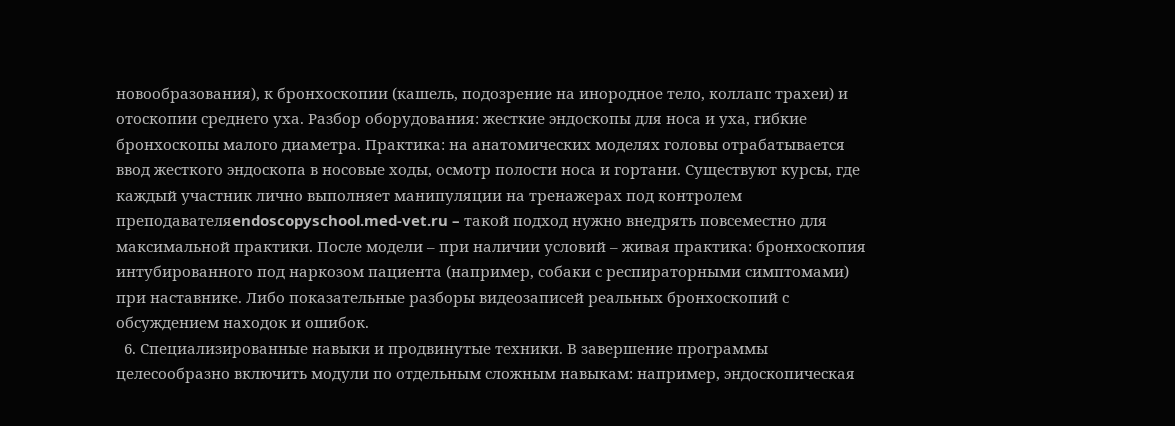новообразования), к бронхоскопии (кашель, подозрение на инородное тело, коллапс трахеи) и отоскопии среднего уха. Разбор оборудования: жесткие эндоскопы для носа и уха, гибкие бронхоскопы малого диаметра. Практика: на анатомических моделях головы отрабатывается ввод жесткого эндоскопа в носовые ходы, осмотр полости носа и гортани. Существуют курсы, где каждый участник лично выполняет манипуляции на тренажерах под контролем преподавателяendoscopyschool.med-vet.ru – такой подход нужно внедрять повсеместно для максимальной практики. После модели – при наличии условий – живая практика: бронхоскопия интубированного под наркозом пациента (например, собаки с респираторными симптомами) при наставнике. Либо показательные разборы видеозаписей реальных бронхоскопий с обсуждением находок и ошибок.
  6. Специализированные навыки и продвинутые техники. В завершение программы целесообразно включить модули по отдельным сложным навыкам: например, эндоскопическая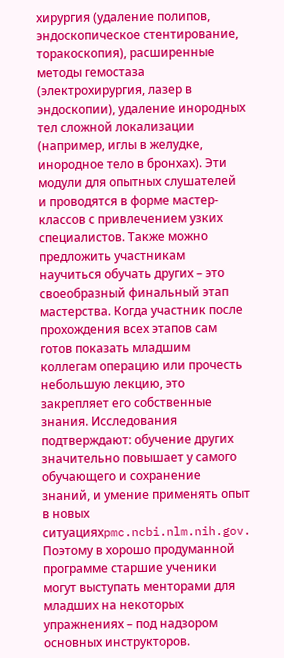хирургия (удаление полипов, эндоскопическое стентирование, торакоскопия), расширенные методы гемостаза (электрохирургия, лазер в эндоскопии), удаление инородных тел сложной локализации (например, иглы в желудке, инородное тело в бронхах). Эти модули для опытных слушателей и проводятся в форме мастер-классов с привлечением узких специалистов. Также можно предложить участникам научиться обучать других – это своеобразный финальный этап мастерства. Когда участник после прохождения всех этапов сам готов показать младшим коллегам операцию или прочесть небольшую лекцию, это закрепляет его собственные знания. Исследования подтверждают: обучение других значительно повышает у самого обучающего и сохранение знаний, и умение применять опыт в новых ситуацияхpmc.ncbi.nlm.nih.gov. Поэтому в хорошо продуманной программе старшие ученики могут выступать менторами для младших на некоторых упражнениях – под надзором основных инструкторов.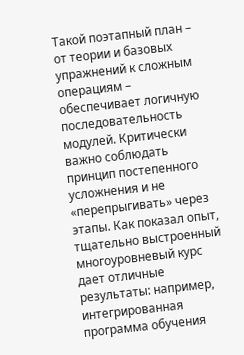Такой поэтапный план – от теории и базовых упражнений к сложным операциям – обеспечивает логичную последовательность модулей. Критически важно соблюдать принцип постепенного усложнения и не «перепрыгивать» через этапы. Как показал опыт, тщательно выстроенный многоуровневый курс дает отличные результаты: например, интегрированная программа обучения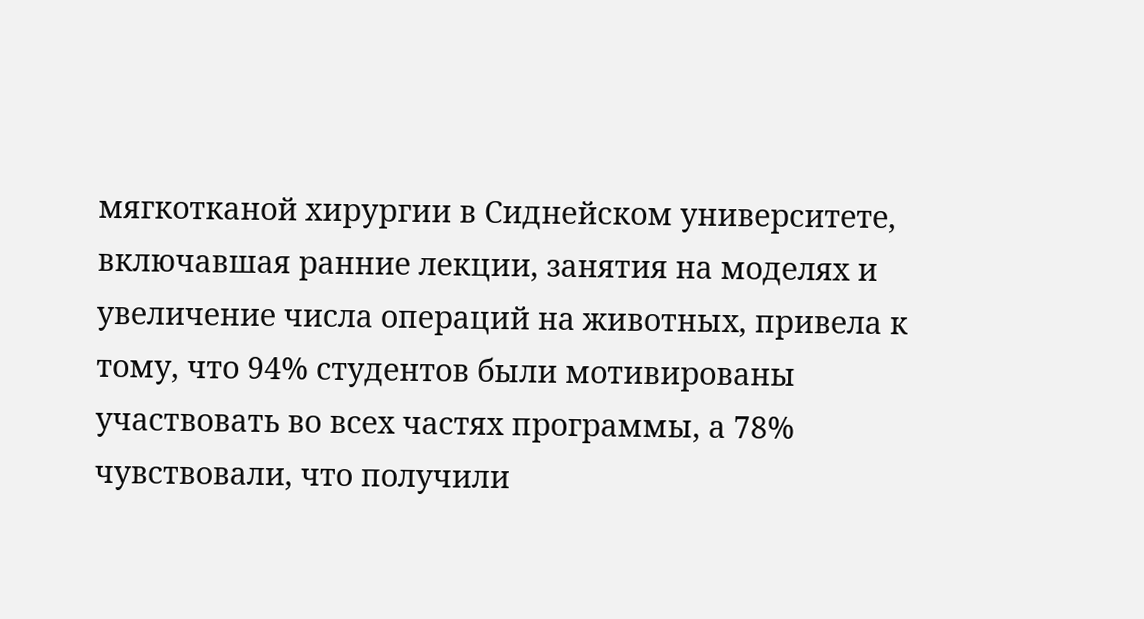мягкотканой хирургии в Сиднейском университете, включавшая ранние лекции, занятия на моделях и увеличение числа операций на животных, привела к тому, что 94% студентов были мотивированы участвовать во всех частях программы, а 78% чувствовали, что получили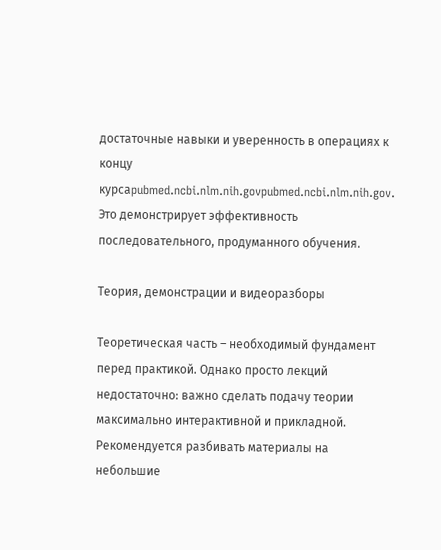достаточные навыки и уверенность в операциях к концу курсаpubmed.ncbi.nlm.nih.govpubmed.ncbi.nlm.nih.gov. Это демонстрирует эффективность последовательного, продуманного обучения.

Теория, демонстрации и видеоразборы

Теоретическая часть – необходимый фундамент перед практикой. Однако просто лекций недостаточно: важно сделать подачу теории максимально интерактивной и прикладной. Рекомендуется разбивать материалы на небольшие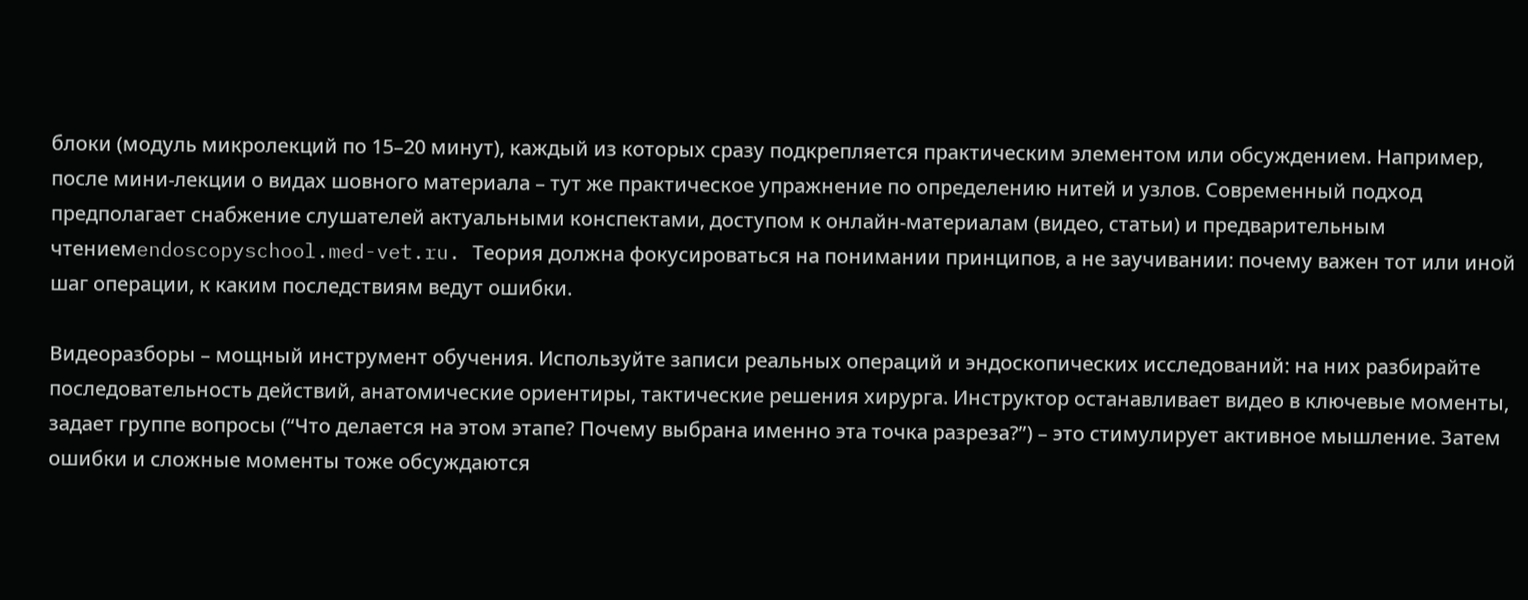блоки (модуль микролекций по 15–20 минут), каждый из которых сразу подкрепляется практическим элементом или обсуждением. Например, после мини-лекции о видах шовного материала – тут же практическое упражнение по определению нитей и узлов. Современный подход предполагает снабжение слушателей актуальными конспектами, доступом к онлайн-материалам (видео, статьи) и предварительным чтениемendoscopyschool.med-vet.ru. Теория должна фокусироваться на понимании принципов, а не заучивании: почему важен тот или иной шаг операции, к каким последствиям ведут ошибки.

Видеоразборы – мощный инструмент обучения. Используйте записи реальных операций и эндоскопических исследований: на них разбирайте последовательность действий, анатомические ориентиры, тактические решения хирурга. Инструктор останавливает видео в ключевые моменты, задает группе вопросы (“Что делается на этом этапе? Почему выбрана именно эта точка разреза?”) – это стимулирует активное мышление. Затем ошибки и сложные моменты тоже обсуждаются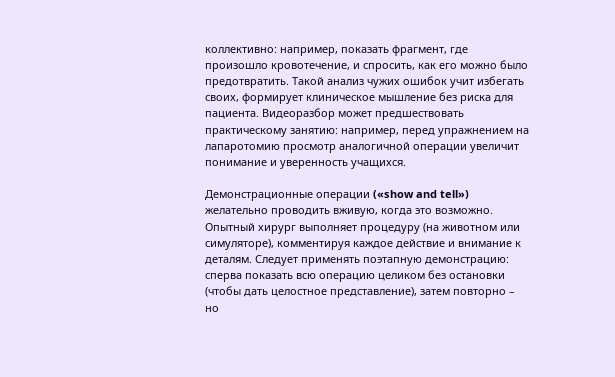коллективно: например, показать фрагмент, где произошло кровотечение, и спросить, как его можно было предотвратить. Такой анализ чужих ошибок учит избегать своих, формирует клиническое мышление без риска для пациента. Видеоразбор может предшествовать практическому занятию: например, перед упражнением на лапаротомию просмотр аналогичной операции увеличит понимание и уверенность учащихся.

Демонстрационные операции («show and tell») желательно проводить вживую, когда это возможно. Опытный хирург выполняет процедуру (на животном или симуляторе), комментируя каждое действие и внимание к деталям. Следует применять поэтапную демонстрацию: сперва показать всю операцию целиком без остановки (чтобы дать целостное представление), затем повторно – но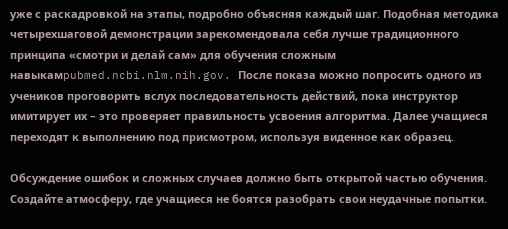уже с раскадровкой на этапы, подробно объясняя каждый шаг. Подобная методика четырехшаговой демонстрации зарекомендовала себя лучше традиционного принципа «смотри и делай сам» для обучения сложным навыкамpubmed.ncbi.nlm.nih.gov. После показа можно попросить одного из учеников проговорить вслух последовательность действий, пока инструктор имитирует их – это проверяет правильность усвоения алгоритма. Далее учащиеся переходят к выполнению под присмотром, используя виденное как образец.

Обсуждение ошибок и сложных случаев должно быть открытой частью обучения. Создайте атмосферу, где учащиеся не боятся разобрать свои неудачные попытки.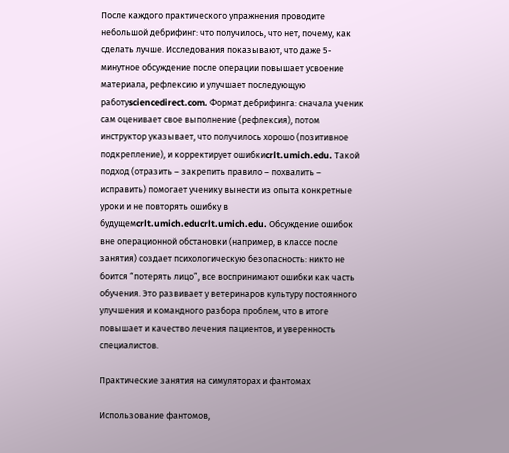После каждого практического упражнения проводите небольшой дебрифинг: что получилось, что нет, почему, как сделать лучше. Исследования показывают, что даже 5-минутное обсуждение после операции повышает усвоение материала, рефлексию и улучшает последующую работуsciencedirect.com. Формат дебрифинга: сначала ученик сам оценивает свое выполнение (рефлексия), потом инструктор указывает, что получилось хорошо (позитивное подкрепление), и корректирует ошибкиcrlt.umich.edu. Такой подход (отразить – закрепить правило – похвалить – исправить) помогает ученику вынести из опыта конкретные уроки и не повторять ошибку в будущемcrlt.umich.educrlt.umich.edu. Обсуждение ошибок вне операционной обстановки (например, в классе после занятия) создает психологическую безопасность: никто не боится “потерять лицо”, все воспринимают ошибки как часть обучения. Это развивает у ветеринаров культуру постоянного улучшения и командного разбора проблем, что в итоге повышает и качество лечения пациентов, и уверенность специалистов.

Практические занятия на симуляторах и фантомах

Использование фантомов,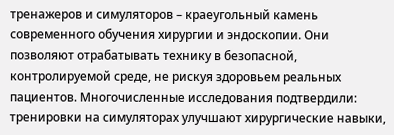тренажеров и симуляторов – краеугольный камень современного обучения хирургии и эндоскопии. Они позволяют отрабатывать технику в безопасной, контролируемой среде, не рискуя здоровьем реальных пациентов. Многочисленные исследования подтвердили: тренировки на симуляторах улучшают хирургические навыки,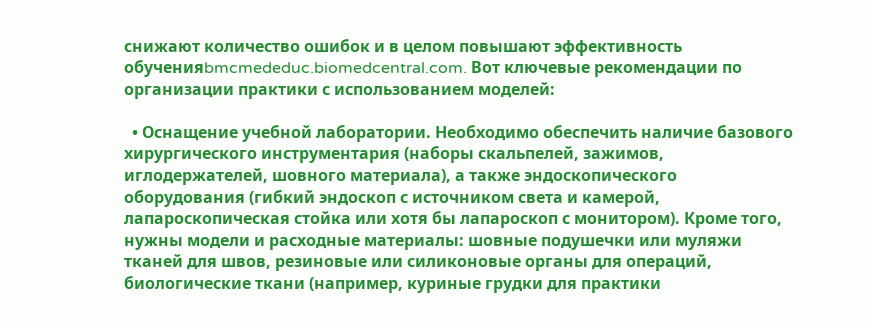снижают количество ошибок и в целом повышают эффективность обученияbmcmededuc.biomedcentral.com. Вот ключевые рекомендации по организации практики с использованием моделей:

  • Оснащение учебной лаборатории. Необходимо обеспечить наличие базового хирургического инструментария (наборы скальпелей, зажимов, иглодержателей, шовного материала), а также эндоскопического оборудования (гибкий эндоскоп с источником света и камерой, лапароскопическая стойка или хотя бы лапароскоп с монитором). Кроме того, нужны модели и расходные материалы: шовные подушечки или муляжи тканей для швов, резиновые или силиконовые органы для операций, биологические ткани (например, куриные грудки для практики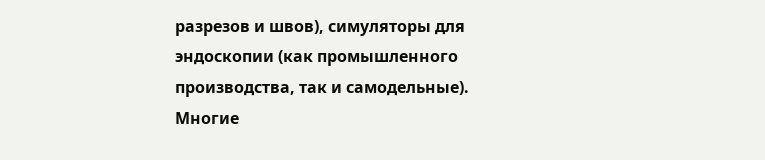разрезов и швов), симуляторы для эндоскопии (как промышленного производства, так и самодельные). Многие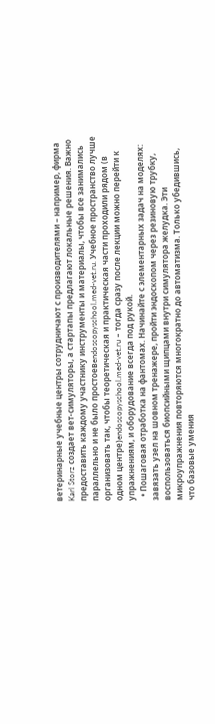ветеринарные учебные центры сотрудничают с производителями – например, фирма Karl Storz создает вет-симуляторы, а стартапы предлагают локальные решения. Важно предоставить каждому участнику инструменты и материалы, чтобы все занимались параллельно и не было простоевendoscopyschool.med-vet.ru. Учебное пространство лучше организовать так, чтобы теоретическая и практическая части проходили рядом (в одном центре)endoscopyschool.med-vet.ru – тогда сразу после лекции можно перейти к упражнениям, и оборудование всегда под рукой.
  • Пошаговая отработка на фантомах. Начинайте с элементарных задач на моделях: завязать узел на шовном тренажере, пройти эндоскопом через резиновую трубку, воспользоваться биопсийными щипцами внутри симулятора желудка. Эти микроупражнения повторяются многократно до автоматизма. Только убедившись, что базовые умения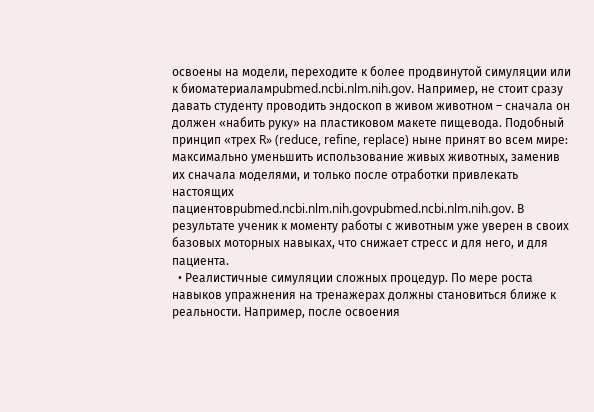освоены на модели, переходите к более продвинутой симуляции или к биоматериаламpubmed.ncbi.nlm.nih.gov. Например, не стоит сразу давать студенту проводить эндоскоп в живом животном – сначала он должен «набить руку» на пластиковом макете пищевода. Подобный принцип «трех R» (reduce, refine, replace) ныне принят во всем мире: максимально уменьшить использование живых животных, заменив их сначала моделями, и только после отработки привлекать настоящих пациентовpubmed.ncbi.nlm.nih.govpubmed.ncbi.nlm.nih.gov. В результате ученик к моменту работы с животным уже уверен в своих базовых моторных навыках, что снижает стресс и для него, и для пациента.
  • Реалистичные симуляции сложных процедур. По мере роста навыков упражнения на тренажерах должны становиться ближе к реальности. Например, после освоения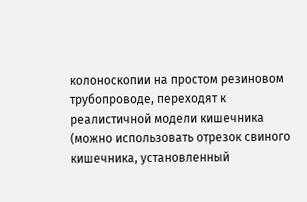колоноскопии на простом резиновом трубопроводе, переходят к реалистичной модели кишечника (можно использовать отрезок свиного кишечника, установленный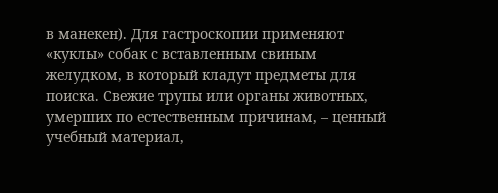в манекен). Для гастроскопии применяют «куклы» собак с вставленным свиным желудком, в который кладут предметы для поиска. Свежие трупы или органы животных, умерших по естественным причинам, – ценный учебный материал,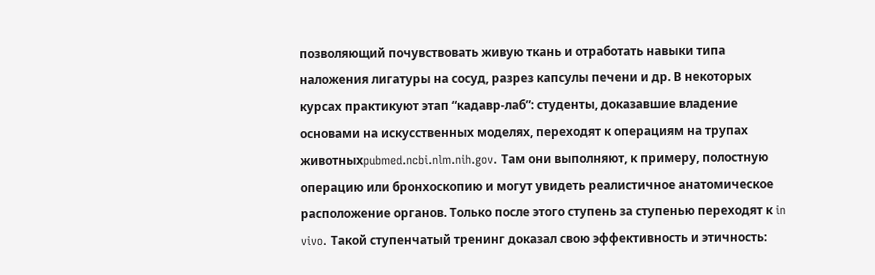позволяющий почувствовать живую ткань и отработать навыки типа наложения лигатуры на сосуд, разрез капсулы печени и др. В некоторых курсах практикуют этап “кадавр-лаб”: студенты, доказавшие владение основами на искусственных моделях, переходят к операциям на трупах животныхpubmed.ncbi.nlm.nih.gov. Там они выполняют, к примеру, полостную операцию или бронхоскопию и могут увидеть реалистичное анатомическое расположение органов. Только после этого ступень за ступенью переходят к in vivo. Такой ступенчатый тренинг доказал свою эффективность и этичность: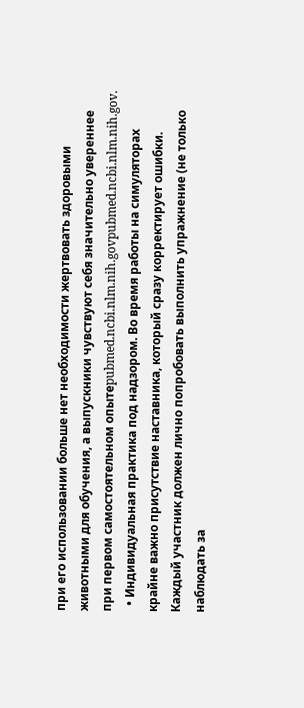при его использовании больше нет необходимости жертвовать здоровыми животными для обучения, а выпускники чувствуют себя значительно увереннее при первом самостоятельном опытеpubmed.ncbi.nlm.nih.govpubmed.ncbi.nlm.nih.gov.
  • Индивидуальная практика под надзором. Во время работы на симуляторах крайне важно присутствие наставника, который сразу корректирует ошибки. Каждый участник должен лично попробовать выполнить упражнение (не только наблюдать за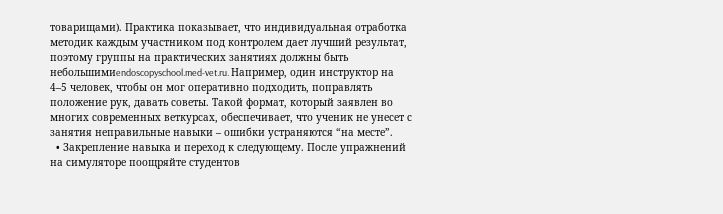товарищами). Практика показывает, что индивидуальная отработка методик каждым участником под контролем дает лучший результат, поэтому группы на практических занятиях должны быть небольшимиendoscopyschool.med-vet.ru. Например, один инструктор на 4–5 человек, чтобы он мог оперативно подходить, поправлять положение рук, давать советы. Такой формат, который заявлен во многих современных веткурсах, обеспечивает, что ученик не унесет с занятия неправильные навыки – ошибки устраняются “на месте”.
  • Закрепление навыка и переход к следующему. После упражнений на симуляторе поощряйте студентов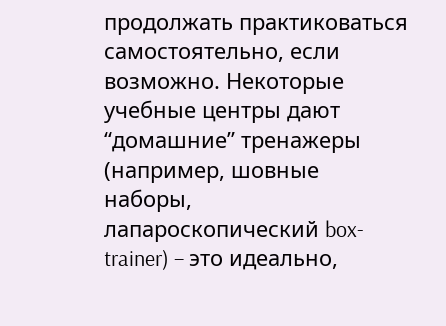продолжать практиковаться самостоятельно, если возможно. Некоторые учебные центры дают “домашние” тренажеры (например, шовные наборы, лапароскопический box-trainer) – это идеально,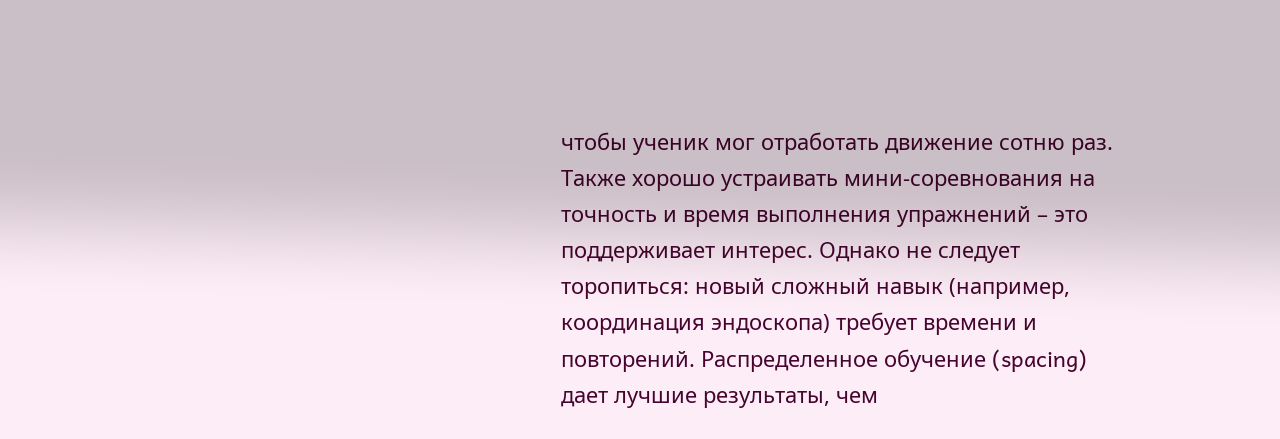чтобы ученик мог отработать движение сотню раз. Также хорошо устраивать мини-соревнования на точность и время выполнения упражнений – это поддерживает интерес. Однако не следует торопиться: новый сложный навык (например, координация эндоскопа) требует времени и повторений. Распределенное обучение (spacing) дает лучшие результаты, чем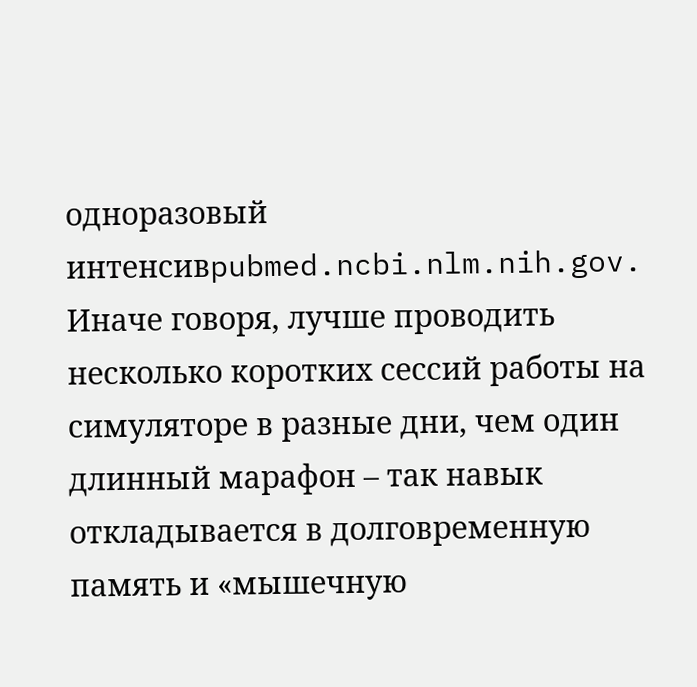одноразовый интенсивpubmed.ncbi.nlm.nih.gov. Иначе говоря, лучше проводить несколько коротких сессий работы на симуляторе в разные дни, чем один длинный марафон – так навык откладывается в долговременную память и «мышечную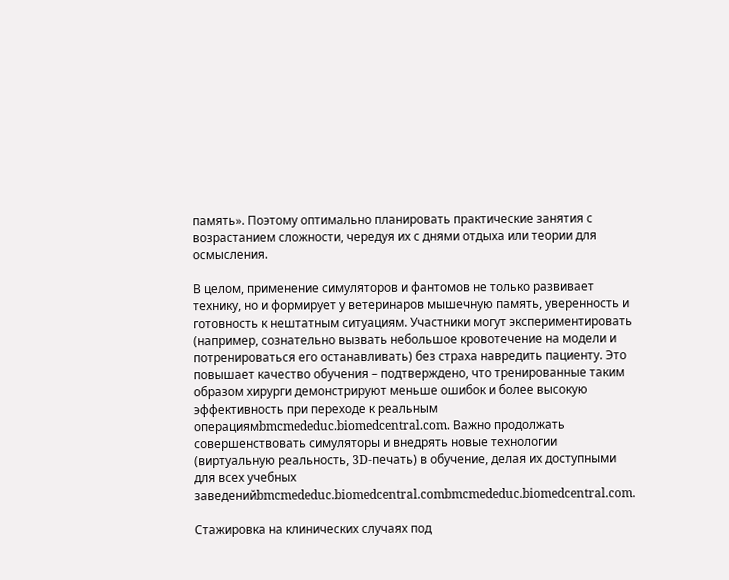память». Поэтому оптимально планировать практические занятия с возрастанием сложности, чередуя их с днями отдыха или теории для осмысления.

В целом, применение симуляторов и фантомов не только развивает технику, но и формирует у ветеринаров мышечную память, уверенность и готовность к нештатным ситуациям. Участники могут экспериментировать (например, сознательно вызвать небольшое кровотечение на модели и потренироваться его останавливать) без страха навредить пациенту. Это повышает качество обучения – подтверждено, что тренированные таким образом хирурги демонстрируют меньше ошибок и более высокую эффективность при переходе к реальным операциямbmcmededuc.biomedcentral.com. Важно продолжать совершенствовать симуляторы и внедрять новые технологии (виртуальную реальность, 3D-печать) в обучение, делая их доступными для всех учебных заведенийbmcmededuc.biomedcentral.combmcmededuc.biomedcentral.com.

Стажировка на клинических случаях под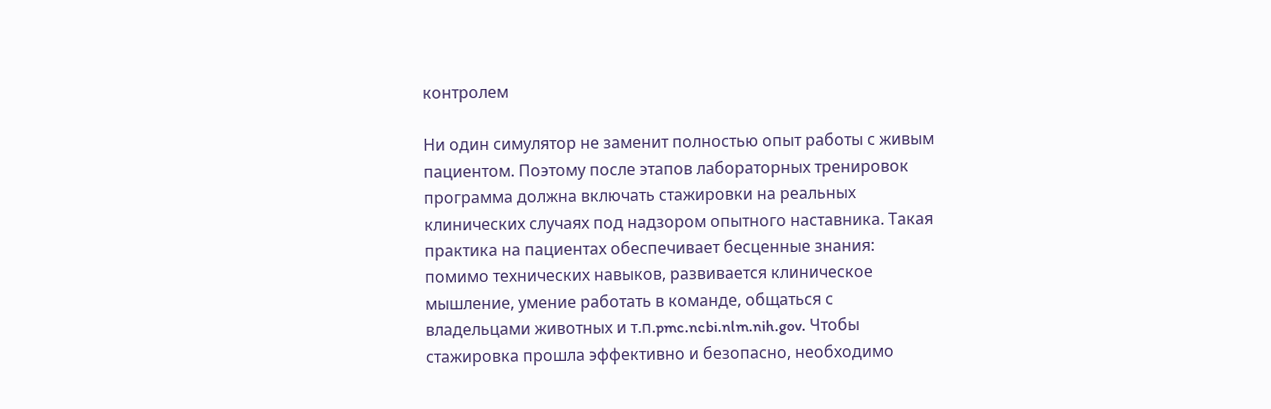контролем

Ни один симулятор не заменит полностью опыт работы с живым пациентом. Поэтому после этапов лабораторных тренировок программа должна включать стажировки на реальных клинических случаях под надзором опытного наставника. Такая практика на пациентах обеспечивает бесценные знания: помимо технических навыков, развивается клиническое мышление, умение работать в команде, общаться с владельцами животных и т.п.pmc.ncbi.nlm.nih.gov. Чтобы стажировка прошла эффективно и безопасно, необходимо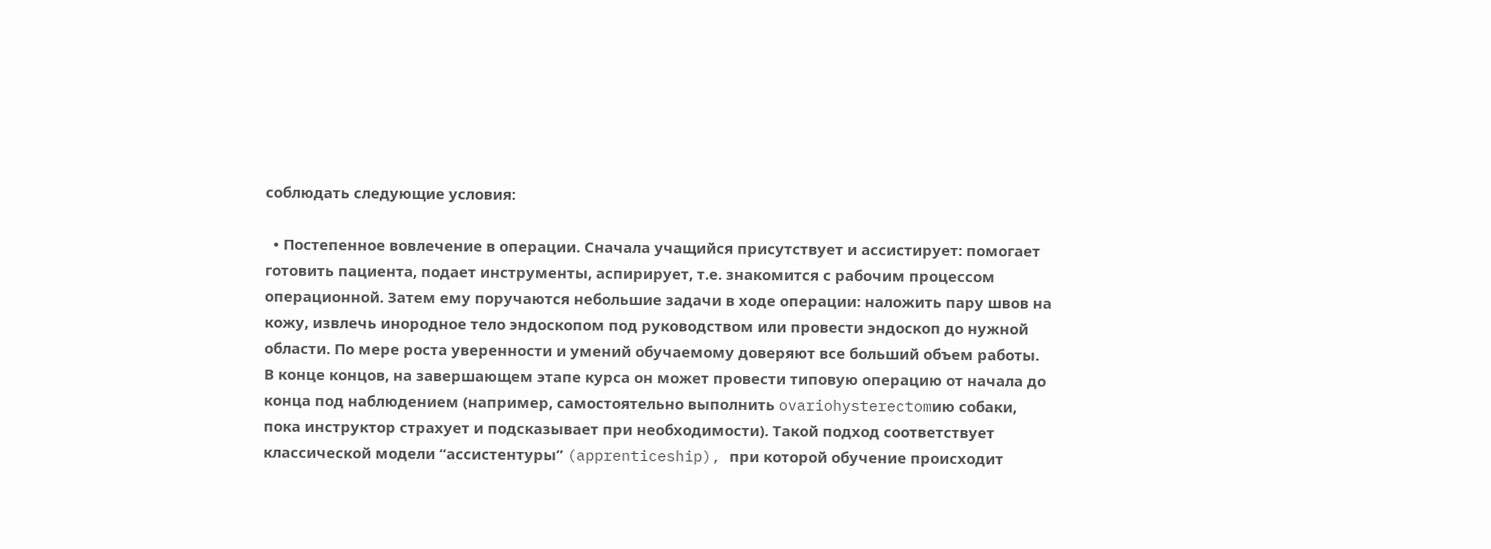соблюдать следующие условия:

  • Постепенное вовлечение в операции. Сначала учащийся присутствует и ассистирует: помогает готовить пациента, подает инструменты, аспирирует, т.е. знакомится с рабочим процессом операционной. Затем ему поручаются небольшие задачи в ходе операции: наложить пару швов на кожу, извлечь инородное тело эндоскопом под руководством или провести эндоскоп до нужной области. По мере роста уверенности и умений обучаемому доверяют все больший объем работы. В конце концов, на завершающем этапе курса он может провести типовую операцию от начала до конца под наблюдением (например, самостоятельно выполнить ovariohysterectomию собаки, пока инструктор страхует и подсказывает при необходимости). Такой подход соответствует классической модели “ассистентуры” (apprenticeship), при которой обучение происходит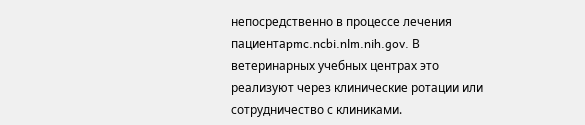непосредственно в процессе лечения пациентаpmc.ncbi.nlm.nih.gov. В ветеринарных учебных центрах это реализуют через клинические ротации или сотрудничество с клиниками.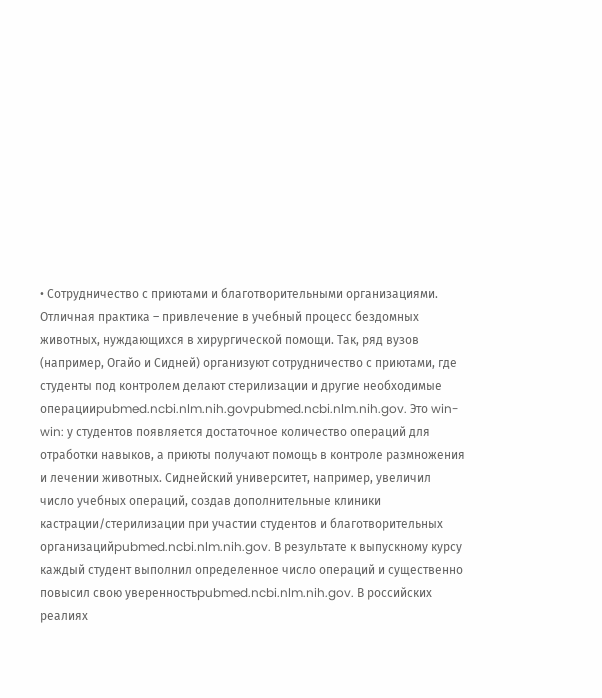• Сотрудничество с приютами и благотворительными организациями. Отличная практика – привлечение в учебный процесс бездомных животных, нуждающихся в хирургической помощи. Так, ряд вузов (например, Огайо и Сидней) организуют сотрудничество с приютами, где студенты под контролем делают стерилизации и другие необходимые операцииpubmed.ncbi.nlm.nih.govpubmed.ncbi.nlm.nih.gov. Это win-win: у студентов появляется достаточное количество операций для отработки навыков, а приюты получают помощь в контроле размножения и лечении животных. Сиднейский университет, например, увеличил число учебных операций, создав дополнительные клиники кастрации/стерилизации при участии студентов и благотворительных организацийpubmed.ncbi.nlm.nih.gov. В результате к выпускному курсу каждый студент выполнил определенное число операций и существенно повысил свою уверенностьpubmed.ncbi.nlm.nih.gov. В российских реалиях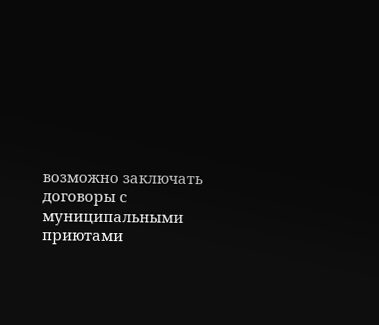возможно заключать договоры с муниципальными приютами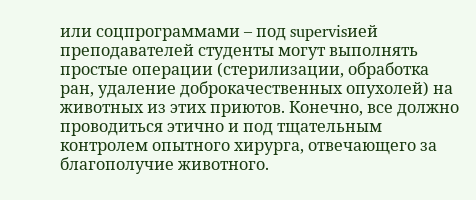или соцпрограммами – под supervisией преподавателей студенты могут выполнять простые операции (стерилизации, обработка ран, удаление доброкачественных опухолей) на животных из этих приютов. Конечно, все должно проводиться этично и под тщательным контролем опытного хирурга, отвечающего за благополучие животного.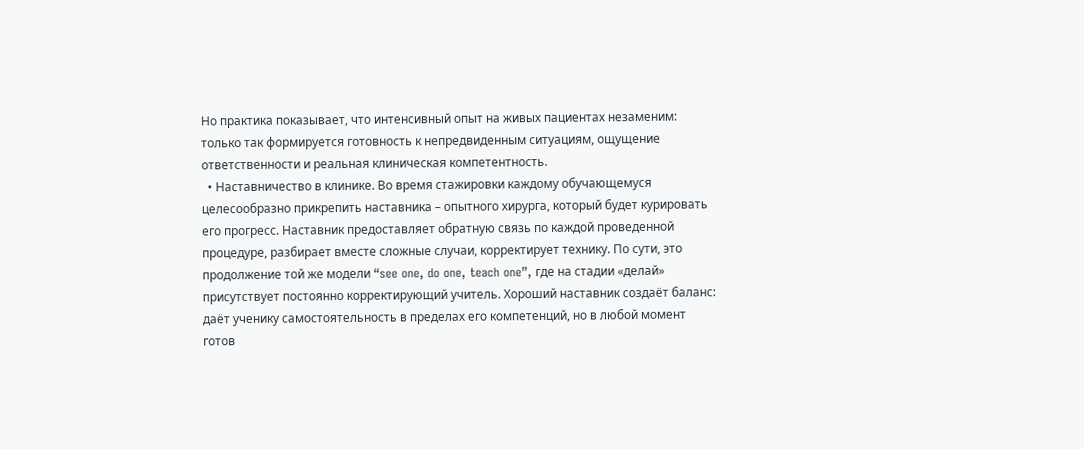Но практика показывает, что интенсивный опыт на живых пациентах незаменим: только так формируется готовность к непредвиденным ситуациям, ощущение ответственности и реальная клиническая компетентность.
  • Наставничество в клинике. Во время стажировки каждому обучающемуся целесообразно прикрепить наставника – опытного хирурга, который будет курировать его прогресс. Наставник предоставляет обратную связь по каждой проведенной процедуре, разбирает вместе сложные случаи, корректирует технику. По сути, это продолжение той же модели “see one, do one, teach one”, где на стадии «делай» присутствует постоянно корректирующий учитель. Хороший наставник создаёт баланс: даёт ученику самостоятельность в пределах его компетенций, но в любой момент готов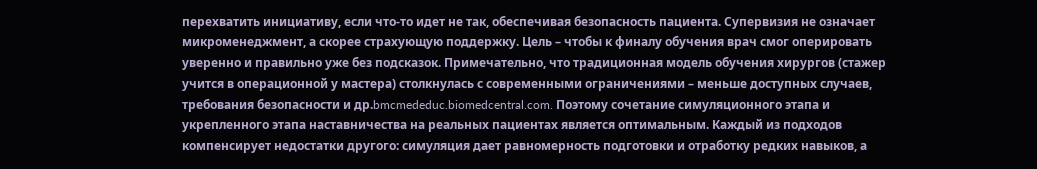перехватить инициативу, если что-то идет не так, обеспечивая безопасность пациента. Супервизия не означает микроменеджмент, а скорее страхующую поддержку. Цель – чтобы к финалу обучения врач смог оперировать уверенно и правильно уже без подсказок. Примечательно, что традиционная модель обучения хирургов (стажер учится в операционной у мастера) столкнулась с современными ограничениями – меньше доступных случаев, требования безопасности и др.bmcmededuc.biomedcentral.com. Поэтому сочетание симуляционного этапа и укрепленного этапа наставничества на реальных пациентах является оптимальным. Каждый из подходов компенсирует недостатки другого: симуляция дает равномерность подготовки и отработку редких навыков, а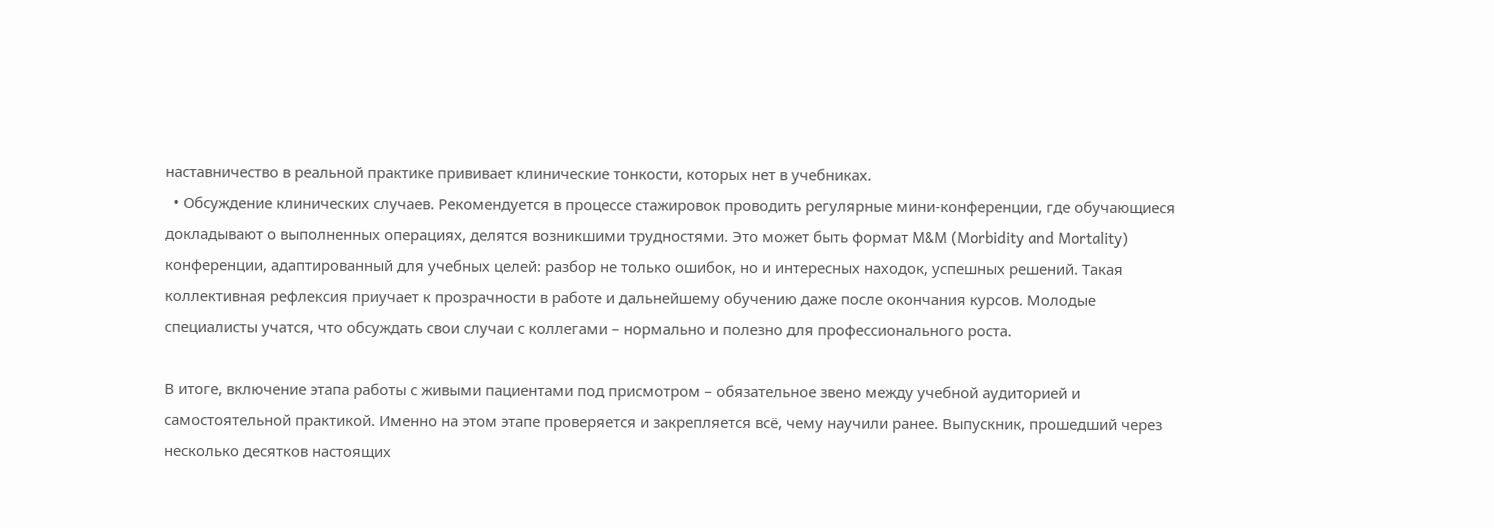наставничество в реальной практике прививает клинические тонкости, которых нет в учебниках.
  • Обсуждение клинических случаев. Рекомендуется в процессе стажировок проводить регулярные мини-конференции, где обучающиеся докладывают о выполненных операциях, делятся возникшими трудностями. Это может быть формат M&M (Morbidity and Mortality) конференции, адаптированный для учебных целей: разбор не только ошибок, но и интересных находок, успешных решений. Такая коллективная рефлексия приучает к прозрачности в работе и дальнейшему обучению даже после окончания курсов. Молодые специалисты учатся, что обсуждать свои случаи с коллегами – нормально и полезно для профессионального роста.

В итоге, включение этапа работы с живыми пациентами под присмотром – обязательное звено между учебной аудиторией и самостоятельной практикой. Именно на этом этапе проверяется и закрепляется всё, чему научили ранее. Выпускник, прошедший через несколько десятков настоящих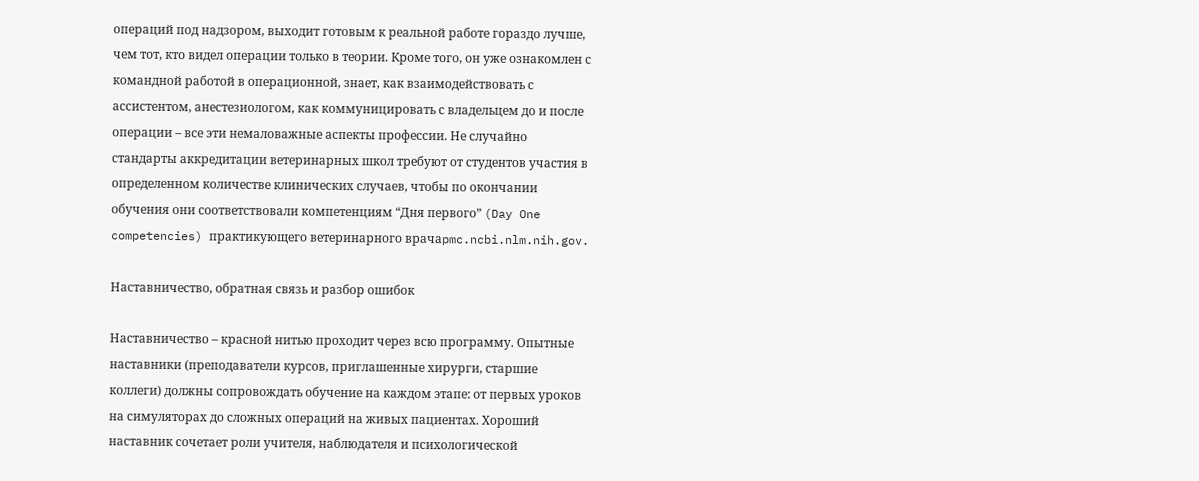операций под надзором, выходит готовым к реальной работе гораздо лучше, чем тот, кто видел операции только в теории. Кроме того, он уже ознакомлен с командной работой в операционной, знает, как взаимодействовать с ассистентом, анестезиологом, как коммуницировать с владельцем до и после операции – все эти немаловажные аспекты профессии. Не случайно стандарты аккредитации ветеринарных школ требуют от студентов участия в определенном количестве клинических случаев, чтобы по окончании обучения они соответствовали компетенциям “Дня первого” (Day One competencies) практикующего ветеринарного врачаpmc.ncbi.nlm.nih.gov.

Наставничество, обратная связь и разбор ошибок

Наставничество – красной нитью проходит через всю программу. Опытные наставники (преподаватели курсов, приглашенные хирурги, старшие коллеги) должны сопровождать обучение на каждом этапе: от первых уроков на симуляторах до сложных операций на живых пациентах. Хороший наставник сочетает роли учителя, наблюдателя и психологической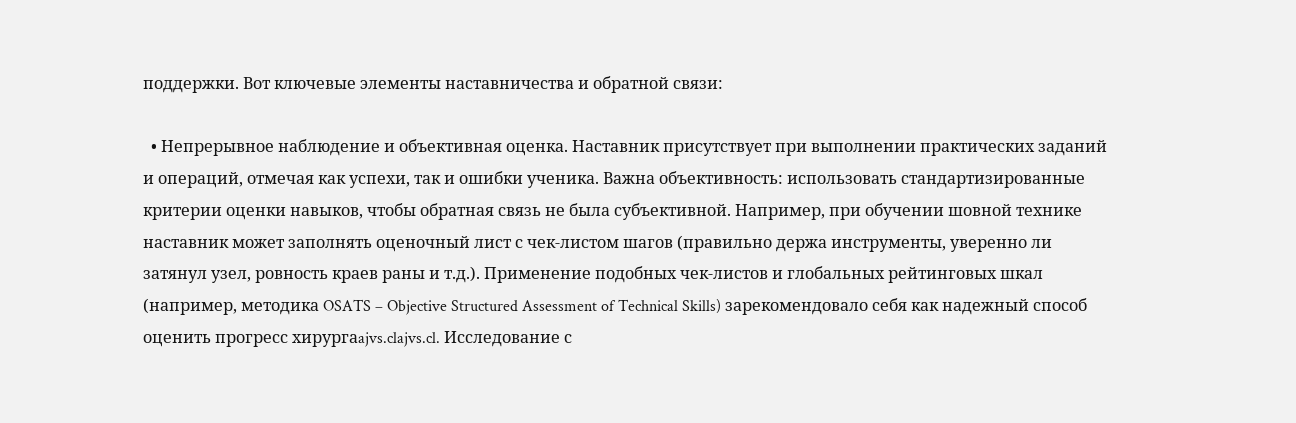поддержки. Вот ключевые элементы наставничества и обратной связи:

  • Непрерывное наблюдение и объективная оценка. Наставник присутствует при выполнении практических заданий и операций, отмечая как успехи, так и ошибки ученика. Важна объективность: использовать стандартизированные критерии оценки навыков, чтобы обратная связь не была субъективной. Например, при обучении шовной технике наставник может заполнять оценочный лист с чек-листом шагов (правильно держа инструменты, уверенно ли затянул узел, ровность краев раны и т.д.). Применение подобных чек-листов и глобальных рейтинговых шкал (например, методика OSATS – Objective Structured Assessment of Technical Skills) зарекомендовало себя как надежный способ оценить прогресс хирургаajvs.clajvs.cl. Исследование с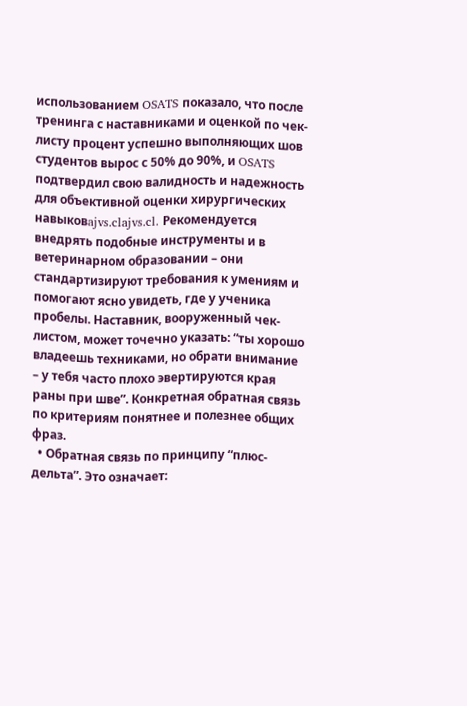использованием OSATS показало, что после тренинга с наставниками и оценкой по чек-листу процент успешно выполняющих шов студентов вырос с 50% до 90%, и OSATS подтвердил свою валидность и надежность для объективной оценки хирургических навыковajvs.clajvs.cl. Рекомендуется внедрять подобные инструменты и в ветеринарном образовании – они стандартизируют требования к умениям и помогают ясно увидеть, где у ученика пробелы. Наставник, вооруженный чек-листом, может точечно указать: “ты хорошо владеешь техниками, но обрати внимание – у тебя часто плохо эвертируются края раны при шве”. Конкретная обратная связь по критериям понятнее и полезнее общих фраз.
  • Обратная связь по принципу “плюс-дельта”. Это означает: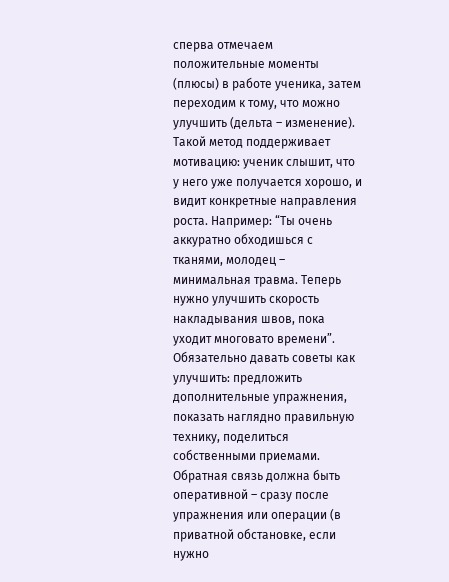сперва отмечаем положительные моменты (плюсы) в работе ученика, затем переходим к тому, что можно улучшить (дельта – изменение). Такой метод поддерживает мотивацию: ученик слышит, что у него уже получается хорошо, и видит конкретные направления роста. Например: “Ты очень аккуратно обходишься с тканями, молодец – минимальная травма. Теперь нужно улучшить скорость накладывания швов, пока уходит многовато времени”. Обязательно давать советы как улучшить: предложить дополнительные упражнения, показать наглядно правильную технику, поделиться собственными приемами. Обратная связь должна быть оперативной – сразу после упражнения или операции (в приватной обстановке, если нужно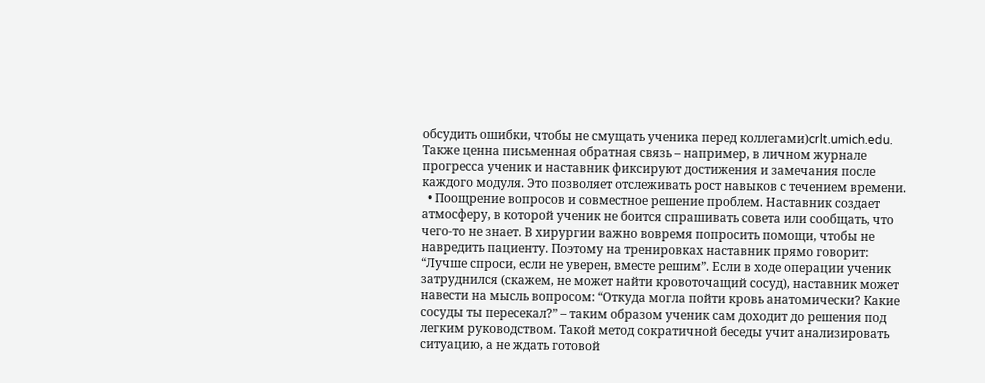обсудить ошибки, чтобы не смущать ученика перед коллегами)crlt.umich.edu. Также ценна письменная обратная связь – например, в личном журнале прогресса ученик и наставник фиксируют достижения и замечания после каждого модуля. Это позволяет отслеживать рост навыков с течением времени.
  • Поощрение вопросов и совместное решение проблем. Наставник создает атмосферу, в которой ученик не боится спрашивать совета или сообщать, что чего-то не знает. В хирургии важно вовремя попросить помощи, чтобы не навредить пациенту. Поэтому на тренировках наставник прямо говорит: “Лучше спроси, если не уверен, вместе решим”. Если в ходе операции ученик затруднился (скажем, не может найти кровоточащий сосуд), наставник может навести на мысль вопросом: “Откуда могла пойти кровь анатомически? Какие сосуды ты пересекал?” – таким образом ученик сам доходит до решения под легким руководством. Такой метод сократичной беседы учит анализировать ситуацию, а не ждать готовой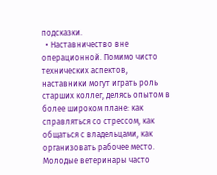подсказки.
  • Наставничество вне операционной. Помимо чисто технических аспектов, наставники могут играть роль старших коллег, делясь опытом в более широком плане: как справляться со стрессом, как общаться с владельцами, как организовать рабочее место. Молодые ветеринары часто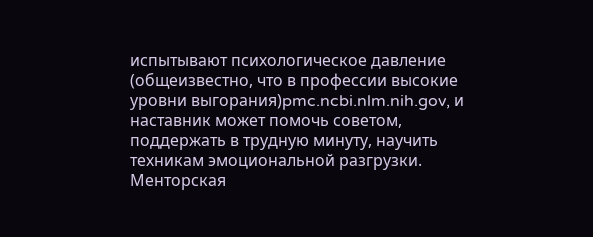испытывают психологическое давление (общеизвестно, что в профессии высокие уровни выгорания)pmc.ncbi.nlm.nih.gov, и наставник может помочь советом, поддержать в трудную минуту, научить техникам эмоциональной разгрузки. Менторская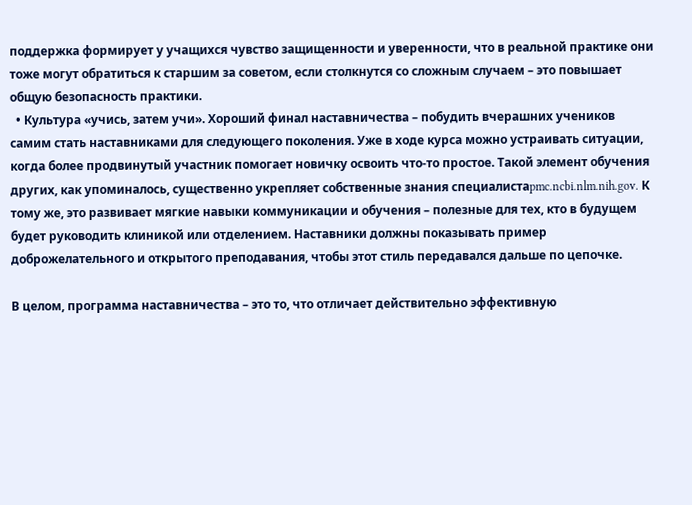поддержка формирует у учащихся чувство защищенности и уверенности, что в реальной практике они тоже могут обратиться к старшим за советом, если столкнутся со сложным случаем – это повышает общую безопасность практики.
  • Культура «учись, затем учи». Хороший финал наставничества – побудить вчерашних учеников самим стать наставниками для следующего поколения. Уже в ходе курса можно устраивать ситуации, когда более продвинутый участник помогает новичку освоить что-то простое. Такой элемент обучения других, как упоминалось, существенно укрепляет собственные знания специалистаpmc.ncbi.nlm.nih.gov. К тому же, это развивает мягкие навыки коммуникации и обучения – полезные для тех, кто в будущем будет руководить клиникой или отделением. Наставники должны показывать пример доброжелательного и открытого преподавания, чтобы этот стиль передавался дальше по цепочке.

В целом, программа наставничества – это то, что отличает действительно эффективную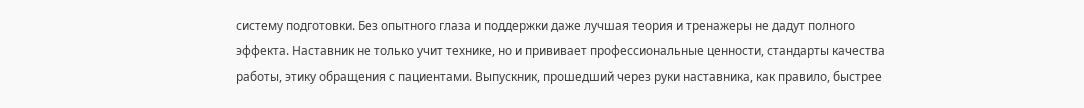систему подготовки. Без опытного глаза и поддержки даже лучшая теория и тренажеры не дадут полного эффекта. Наставник не только учит технике, но и прививает профессиональные ценности, стандарты качества работы, этику обращения с пациентами. Выпускник, прошедший через руки наставника, как правило, быстрее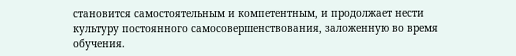становится самостоятельным и компетентным, и продолжает нести культуру постоянного самосовершенствования, заложенную во время обучения.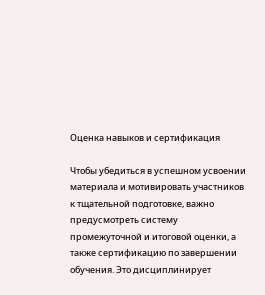Оценка навыков и сертификация

Чтобы убедиться в успешном усвоении материала и мотивировать участников к тщательной подготовке, важно предусмотреть систему промежуточной и итоговой оценки, а также сертификацию по завершении обучения. Это дисциплинирует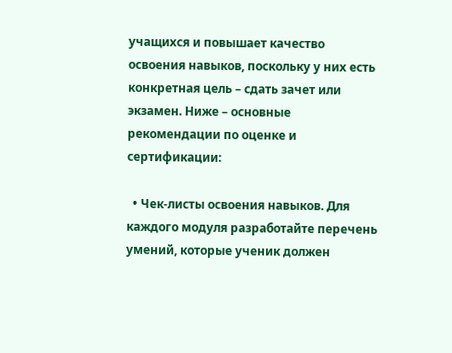учащихся и повышает качество освоения навыков, поскольку у них есть конкретная цель – сдать зачет или экзамен. Ниже – основные рекомендации по оценке и сертификации:

  • Чек-листы освоения навыков. Для каждого модуля разработайте перечень умений, которые ученик должен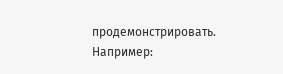продемонстрировать. Например: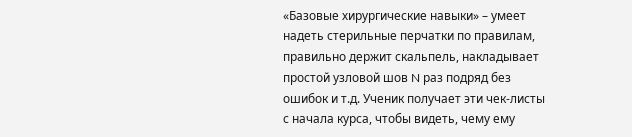«Базовые хирургические навыки» – умеет надеть стерильные перчатки по правилам, правильно держит скальпель, накладывает простой узловой шов N раз подряд без ошибок и т.д. Ученик получает эти чек-листы с начала курса, чтобы видеть, чему ему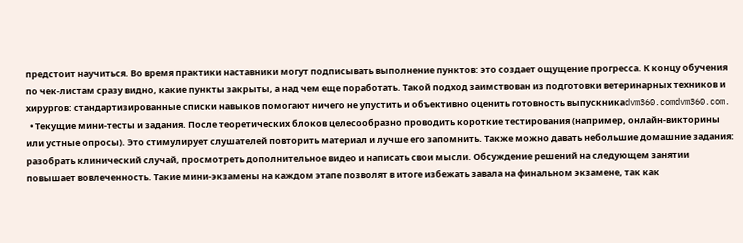предстоит научиться. Во время практики наставники могут подписывать выполнение пунктов: это создает ощущение прогресса. К концу обучения по чек-листам сразу видно, какие пункты закрыты, а над чем еще поработать. Такой подход заимствован из подготовки ветеринарных техников и хирургов: стандартизированные списки навыков помогают ничего не упустить и объективно оценить готовность выпускникаdvm360.comdvm360.com.
  • Текущие мини-тесты и задания. После теоретических блоков целесообразно проводить короткие тестирования (например, онлайн-викторины или устные опросы). Это стимулирует слушателей повторить материал и лучше его запомнить. Также можно давать небольшие домашние задания: разобрать клинический случай, просмотреть дополнительное видео и написать свои мысли. Обсуждение решений на следующем занятии повышает вовлеченность. Такие мини-экзамены на каждом этапе позволят в итоге избежать завала на финальном экзамене, так как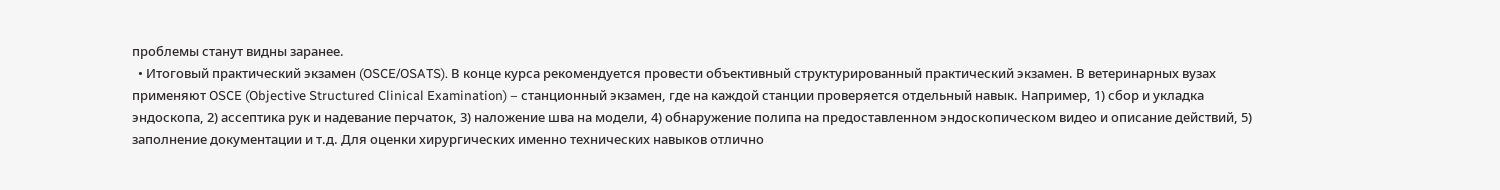проблемы станут видны заранее.
  • Итоговый практический экзамен (OSCE/OSATS). В конце курса рекомендуется провести объективный структурированный практический экзамен. В ветеринарных вузах применяют OSCE (Objective Structured Clinical Examination) – станционный экзамен, где на каждой станции проверяется отдельный навык. Например, 1) сбор и укладка эндоскопа, 2) ассептика рук и надевание перчаток, 3) наложение шва на модели, 4) обнаружение полипа на предоставленном эндоскопическом видео и описание действий, 5) заполнение документации и т.д. Для оценки хирургических именно технических навыков отлично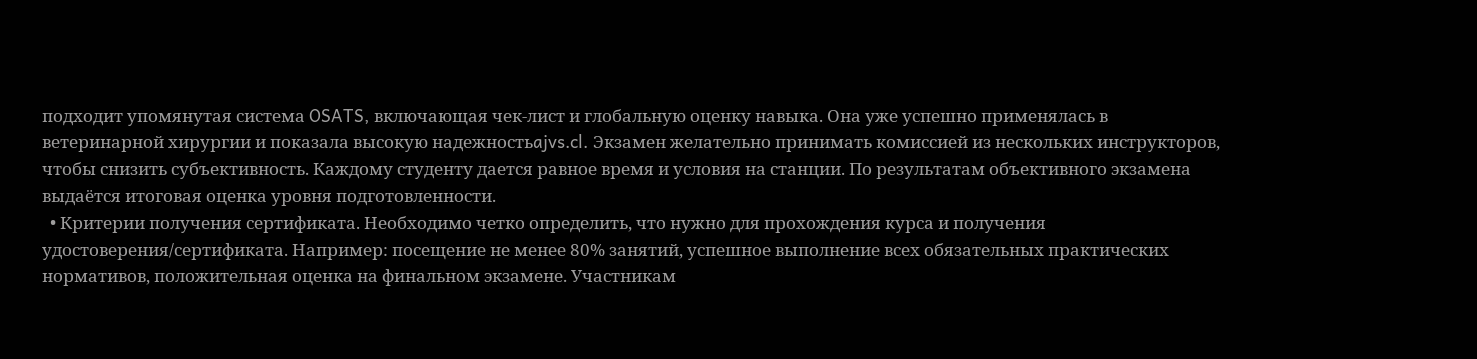подходит упомянутая система OSATS, включающая чек-лист и глобальную оценку навыка. Она уже успешно применялась в ветеринарной хирургии и показала высокую надежностьajvs.cl. Экзамен желательно принимать комиссией из нескольких инструкторов, чтобы снизить субъективность. Каждому студенту дается равное время и условия на станции. По результатам объективного экзамена выдаётся итоговая оценка уровня подготовленности.
  • Критерии получения сертификата. Необходимо четко определить, что нужно для прохождения курса и получения удостоверения/сертификата. Например: посещение не менее 80% занятий, успешное выполнение всех обязательных практических нормативов, положительная оценка на финальном экзамене. Участникам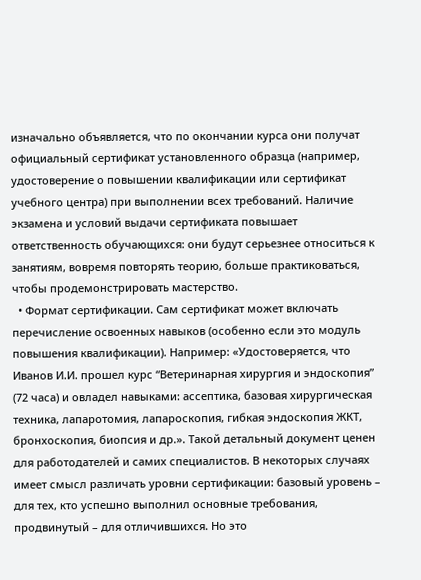изначально объявляется, что по окончании курса они получат официальный сертификат установленного образца (например, удостоверение о повышении квалификации или сертификат учебного центра) при выполнении всех требований. Наличие экзамена и условий выдачи сертификата повышает ответственность обучающихся: они будут серьезнее относиться к занятиям, вовремя повторять теорию, больше практиковаться, чтобы продемонстрировать мастерство.
  • Формат сертификации. Сам сертификат может включать перечисление освоенных навыков (особенно если это модуль повышения квалификации). Например: «Удостоверяется, что Иванов И.И. прошел курс “Ветеринарная хирургия и эндоскопия” (72 часа) и овладел навыками: ассептика, базовая хирургическая техника, лапаротомия, лапароскопия, гибкая эндоскопия ЖКТ, бронхоскопия, биопсия и др.». Такой детальный документ ценен для работодателей и самих специалистов. В некоторых случаях имеет смысл различать уровни сертификации: базовый уровень – для тех, кто успешно выполнил основные требования, продвинутый – для отличившихся. Но это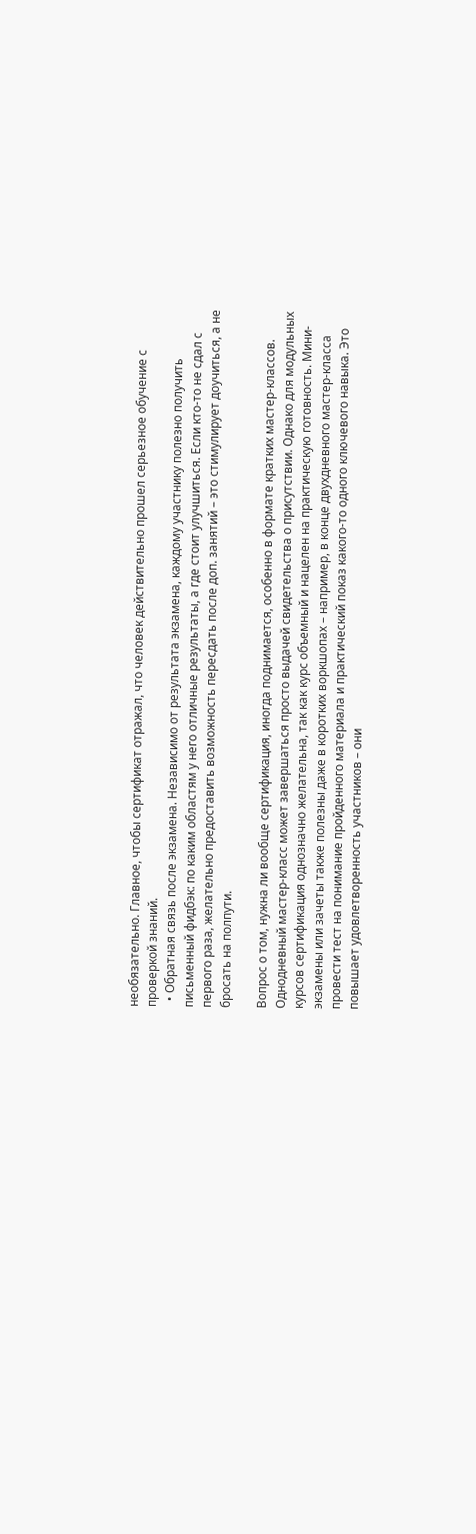необязательно. Главное, чтобы сертификат отражал, что человек действительно прошел серьезное обучение с проверкой знаний.
  • Обратная связь после экзамена. Независимо от результата экзамена, каждому участнику полезно получить письменный фидбэк: по каким областям у него отличные результаты, а где стоит улучшиться. Если кто-то не сдал с первого раза, желательно предоставить возможность пересдать после доп. занятий – это стимулирует доучиться, а не бросать на полпути.

Вопрос о том, нужна ли вообще сертификация, иногда поднимается, особенно в формате кратких мастер-классов. Однодневный мастер-класс может завершаться просто выдачей свидетельства о присутствии. Однако для модульных курсов сертификация однозначно желательна, так как курс объемный и нацелен на практическую готовность. Мини-экзамены или зачеты также полезны даже в коротких воркшопах – например, в конце двухдневного мастер-класса провести тест на понимание пройденного материала и практический показ какого-то одного ключевого навыка. Это повышает удовлетворенность участников – они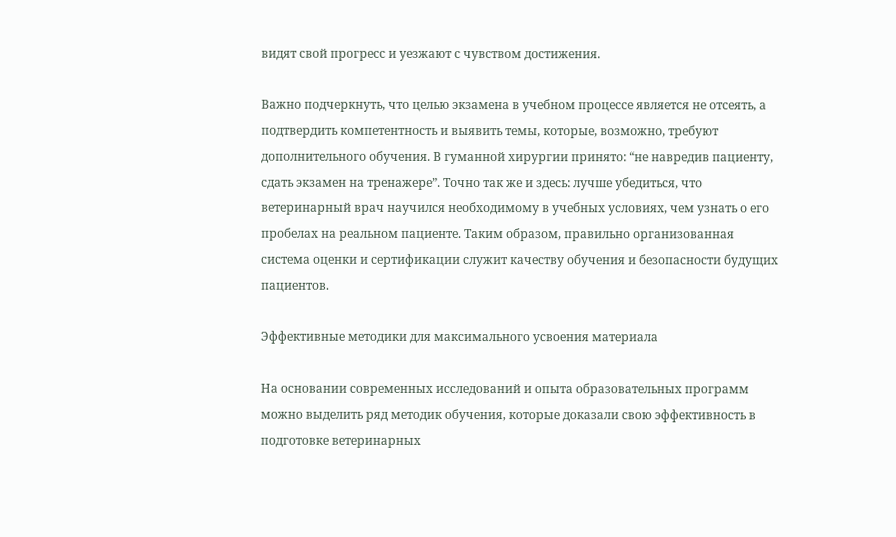видят свой прогресс и уезжают с чувством достижения.

Важно подчеркнуть, что целью экзамена в учебном процессе является не отсеять, а подтвердить компетентность и выявить темы, которые, возможно, требуют дополнительного обучения. В гуманной хирургии принято: “не навредив пациенту, сдать экзамен на тренажере”. Точно так же и здесь: лучше убедиться, что ветеринарный врач научился необходимому в учебных условиях, чем узнать о его пробелах на реальном пациенте. Таким образом, правильно организованная система оценки и сертификации служит качеству обучения и безопасности будущих пациентов.

Эффективные методики для максимального усвоения материала

На основании современных исследований и опыта образовательных программ можно выделить ряд методик обучения, которые доказали свою эффективность в подготовке ветеринарных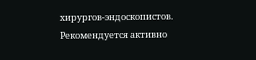хирургов-эндоскопистов. Рекомендуется активно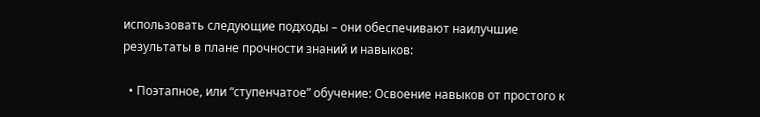использовать следующие подходы – они обеспечивают наилучшие результаты в плане прочности знаний и навыков:

  • Поэтапное, или “ступенчатое” обучение: Освоение навыков от простого к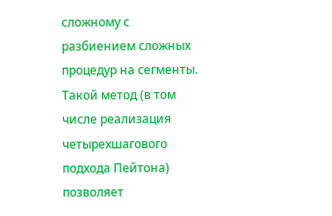сложному с разбиением сложных процедур на сегменты. Такой метод (в том числе реализация четырехшагового подхода Пейтона) позволяет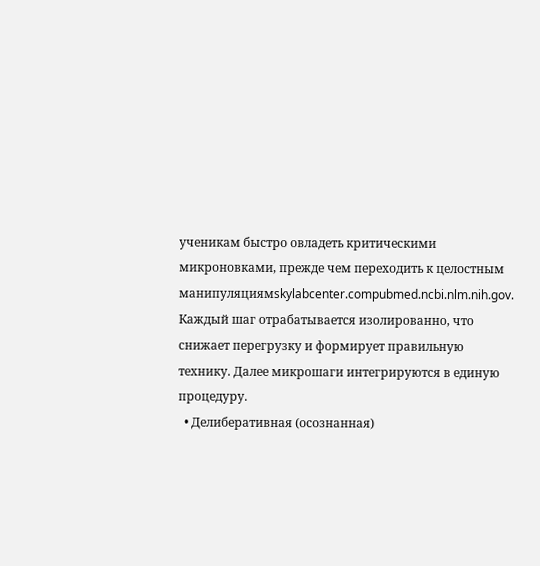ученикам быстро овладеть критическими микроновками, прежде чем переходить к целостным манипуляциямskylabcenter.compubmed.ncbi.nlm.nih.gov. Каждый шаг отрабатывается изолированно, что снижает перегрузку и формирует правильную технику. Далее микрошаги интегрируются в единую процедуру.
  • Делиберативная (осознанная)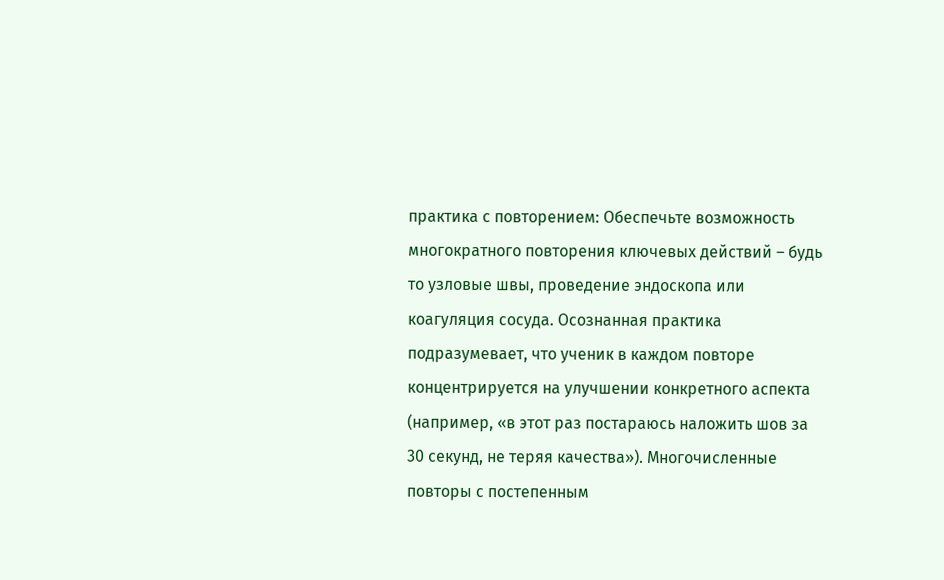практика с повторением: Обеспечьте возможность многократного повторения ключевых действий – будь то узловые швы, проведение эндоскопа или коагуляция сосуда. Осознанная практика подразумевает, что ученик в каждом повторе концентрируется на улучшении конкретного аспекта (например, «в этот раз постараюсь наложить шов за 30 секунд, не теряя качества»). Многочисленные повторы с постепенным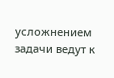усложнением задачи ведут к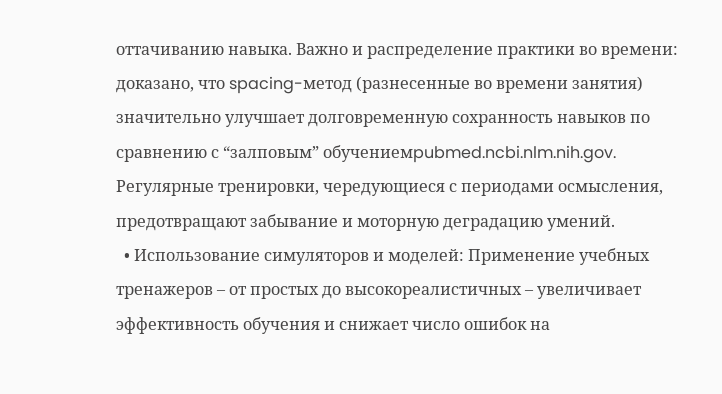оттачиванию навыка. Важно и распределение практики во времени: доказано, что spacing-метод (разнесенные во времени занятия) значительно улучшает долговременную сохранность навыков по сравнению с “залповым” обучениемpubmed.ncbi.nlm.nih.gov. Регулярные тренировки, чередующиеся с периодами осмысления, предотвращают забывание и моторную деградацию умений.
  • Использование симуляторов и моделей: Применение учебных тренажеров – от простых до высокореалистичных – увеличивает эффективность обучения и снижает число ошибок на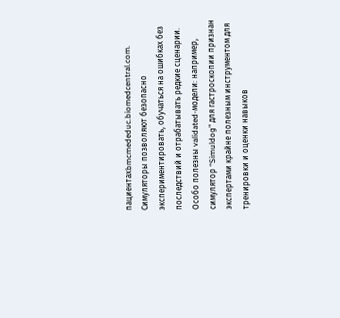пациентахbmcmededuc.biomedcentral.com. Симуляторы позволяют безопасно экспериментировать, обучаться на ошибках без последствий и отрабатывать редкие сценарии. Особо полезны validated-модели: например, симулятор “Simuldog” для гастроскопии признан экспертами крайне полезным инструментом для тренировки и оценки навыков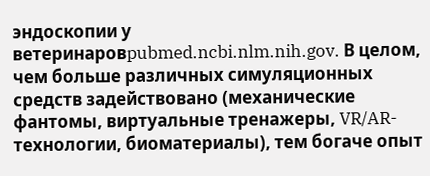эндоскопии у ветеринаровpubmed.ncbi.nlm.nih.gov. В целом, чем больше различных симуляционных средств задействовано (механические фантомы, виртуальные тренажеры, VR/AR-технологии, биоматериалы), тем богаче опыт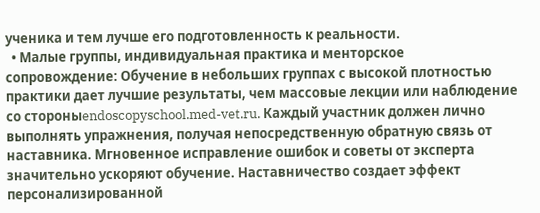ученика и тем лучше его подготовленность к реальности.
  • Малые группы, индивидуальная практика и менторское сопровождение: Обучение в небольших группах с высокой плотностью практики дает лучшие результаты, чем массовые лекции или наблюдение со стороныendoscopyschool.med-vet.ru. Каждый участник должен лично выполнять упражнения, получая непосредственную обратную связь от наставника. Мгновенное исправление ошибок и советы от эксперта значительно ускоряют обучение. Наставничество создает эффект персонализированной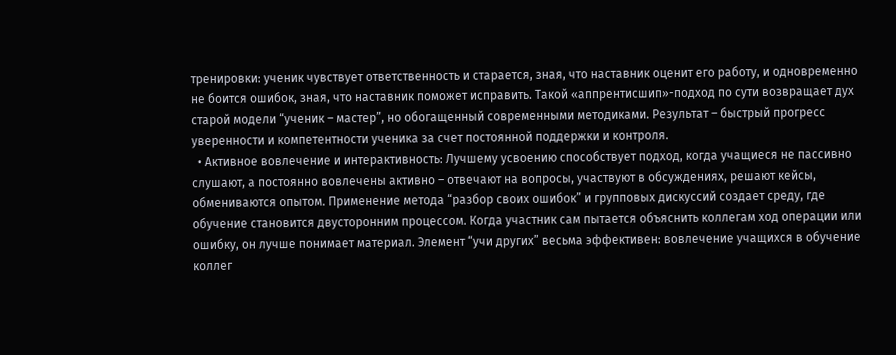тренировки: ученик чувствует ответственность и старается, зная, что наставник оценит его работу, и одновременно не боится ошибок, зная, что наставник поможет исправить. Такой «аппрентисшип»-подход по сути возвращает дух старой модели “ученик – мастер”, но обогащенный современными методиками. Результат – быстрый прогресс уверенности и компетентности ученика за счет постоянной поддержки и контроля.
  • Активное вовлечение и интерактивность: Лучшему усвоению способствует подход, когда учащиеся не пассивно слушают, а постоянно вовлечены активно – отвечают на вопросы, участвуют в обсуждениях, решают кейсы, обмениваются опытом. Применение метода “разбор своих ошибок” и групповых дискуссий создает среду, где обучение становится двусторонним процессом. Когда участник сам пытается объяснить коллегам ход операции или ошибку, он лучше понимает материал. Элемент “учи других” весьма эффективен: вовлечение учащихся в обучение коллег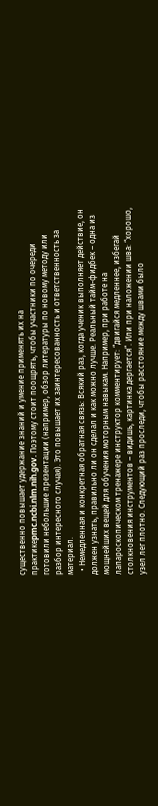существенно повышает удержание знаний и умение применять их на практикеpmc.ncbi.nlm.nih.gov. Поэтому стоит поощрять, чтобы участники по очереди готовили небольшие презентации (например, обзор литературы по новому методу или разбор интересного случая). Это повышает их заинтересованность и ответственность за материал.
  • Немедленная и конкретная обратная связь: Всякий раз, когда ученик выполняет действие, он должен узнать, правильно ли он сделал и как можно лучше. Реальный тайм-фидбек – одна из мощнейших вещей для обучения моторным навыкам. Например, при работе на лапароскопическом тренажере инструктор комментирует: “двигайся медленнее, избегай столкновения инструментов – видишь, картинка дергается”. Или при наложении шва: “хорошо, узел лег плотно. Следующий раз проследи, чтобы расстояние между швами было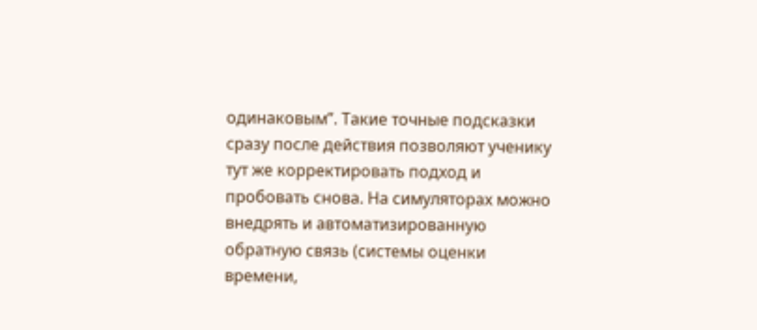одинаковым”. Такие точные подсказки сразу после действия позволяют ученику тут же корректировать подход и пробовать снова. На симуляторах можно внедрять и автоматизированную обратную связь (системы оценки времени,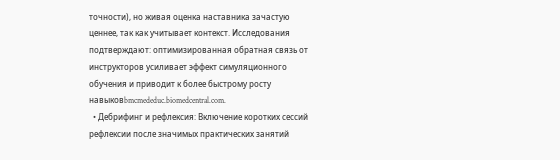точности), но живая оценка наставника зачастую ценнее, так как учитывает контекст. Исследования подтверждают: оптимизированная обратная связь от инструкторов усиливает эффект симуляционного обучения и приводит к более быстрому росту навыковbmcmededuc.biomedcentral.com.
  • Дебрифинг и рефлексия: Включение коротких сессий рефлексии после значимых практических занятий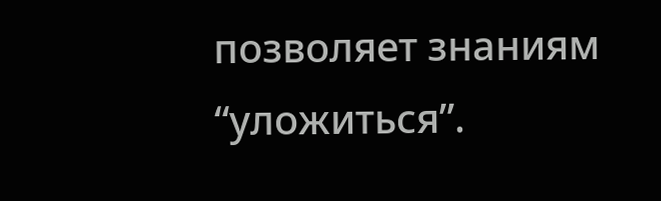позволяет знаниям “уложиться”.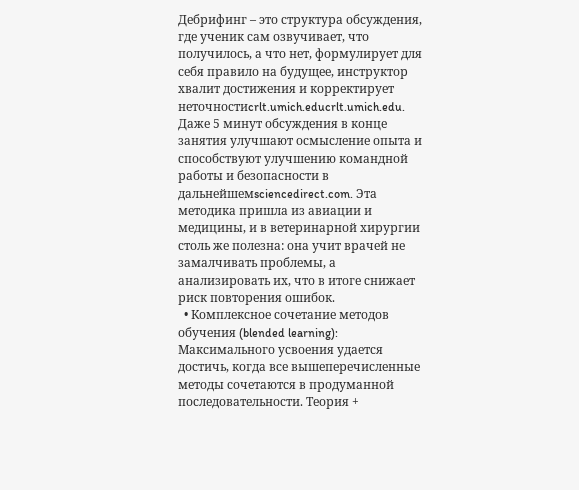Дебрифинг – это структура обсуждения, где ученик сам озвучивает, что получилось, а что нет, формулирует для себя правило на будущее, инструктор хвалит достижения и корректирует неточностиcrlt.umich.educrlt.umich.edu. Даже 5 минут обсуждения в конце занятия улучшают осмысление опыта и способствуют улучшению командной работы и безопасности в дальнейшемsciencedirect.com. Эта методика пришла из авиации и медицины, и в ветеринарной хирургии столь же полезна: она учит врачей не замалчивать проблемы, а анализировать их, что в итоге снижает риск повторения ошибок.
  • Комплексное сочетание методов обучения (blended learning): Максимального усвоения удается достичь, когда все вышеперечисленные методы сочетаются в продуманной последовательности. Теория +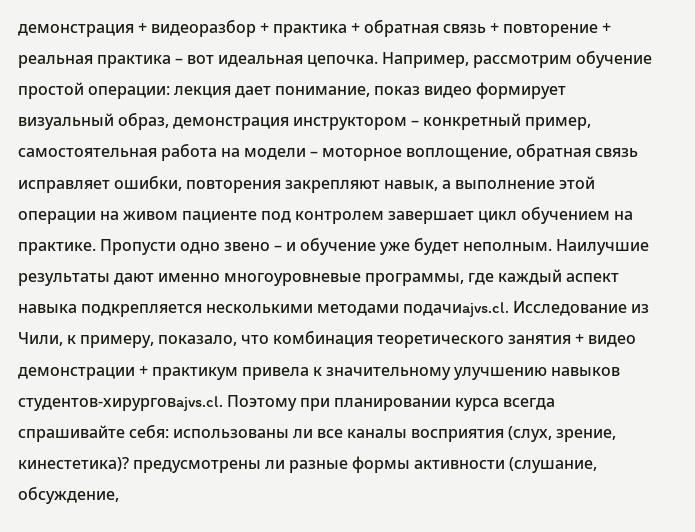демонстрация + видеоразбор + практика + обратная связь + повторение + реальная практика – вот идеальная цепочка. Например, рассмотрим обучение простой операции: лекция дает понимание, показ видео формирует визуальный образ, демонстрация инструктором – конкретный пример, самостоятельная работа на модели – моторное воплощение, обратная связь исправляет ошибки, повторения закрепляют навык, а выполнение этой операции на живом пациенте под контролем завершает цикл обучением на практике. Пропусти одно звено – и обучение уже будет неполным. Наилучшие результаты дают именно многоуровневые программы, где каждый аспект навыка подкрепляется несколькими методами подачиajvs.cl. Исследование из Чили, к примеру, показало, что комбинация теоретического занятия + видео демонстрации + практикум привела к значительному улучшению навыков студентов-хирурговajvs.cl. Поэтому при планировании курса всегда спрашивайте себя: использованы ли все каналы восприятия (слух, зрение, кинестетика)? предусмотрены ли разные формы активности (слушание, обсуждение,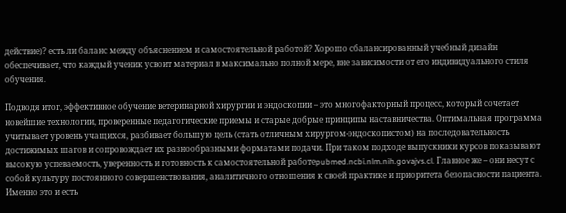действие)? есть ли баланс между объяснением и самостоятельной работой? Хорошо сбалансированный учебный дизайн обеспечивает, что каждый ученик усвоит материал в максимально полной мере, вне зависимости от его индивидуального стиля обучения.

Подводя итог, эффективное обучение ветеринарной хирургии и эндоскопии – это многофакторный процесс, который сочетает новейшие технологии, проверенные педагогические приемы и старые добрые принципы наставничества. Оптимальная программа учитывает уровень учащихся, разбивает большую цель (стать отличным хирургом-эндоскопистом) на последовательность достижимых шагов и сопровождает их разнообразными форматами подачи. При таком подходе выпускники курсов показывают высокую успеваемость, уверенность и готовность к самостоятельной работеpubmed.ncbi.nlm.nih.govajvs.cl. Главное же – они несут с собой культуру постоянного совершенствования, аналитичного отношения к своей практике и приоритета безопасности пациента. Именно это и есть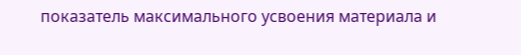показатель максимального усвоения материала и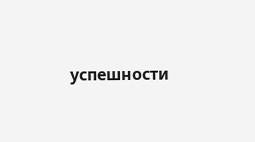успешности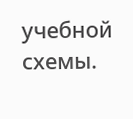учебной схемы.